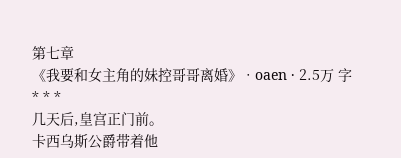第七章
《我要和女主角的妹控哥哥离婚》 · oaen · 2.5万 字
* * *
几天后,皇宫正门前。
卡西乌斯公爵带着他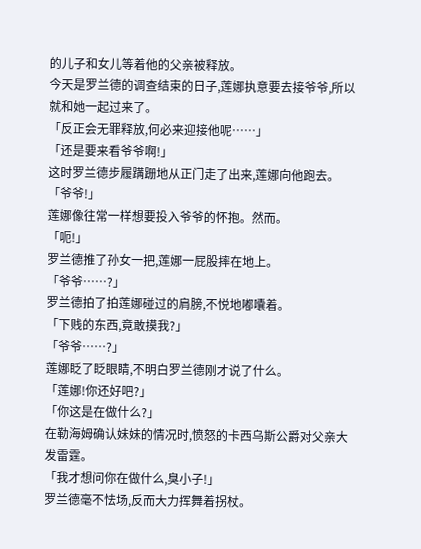的儿子和女儿等着他的父亲被释放。
今天是罗兰德的调查结束的日子,莲娜执意要去接爷爷,所以就和她一起过来了。
「反正会无罪释放,何必来迎接他呢……」
「还是要来看爷爷啊!」
这时罗兰德步履蹒跚地从正门走了出来,莲娜向他跑去。
「爷爷!」
莲娜像往常一样想要投入爷爷的怀抱。然而。
「呃!」
罗兰德推了孙女一把,莲娜一屁股摔在地上。
「爷爷……?」
罗兰德拍了拍莲娜碰过的肩膀,不悦地嘟囔着。
「下贱的东西,竟敢摸我?」
「爷爷……?」
莲娜眨了眨眼睛,不明白罗兰德刚才说了什么。
「莲娜!你还好吧?」
「你这是在做什么?」
在勒海姆确认妹妹的情况时,愤怒的卡西乌斯公爵对父亲大发雷霆。
「我才想问你在做什么,臭小子!」
罗兰德毫不怯场,反而大力挥舞着拐杖。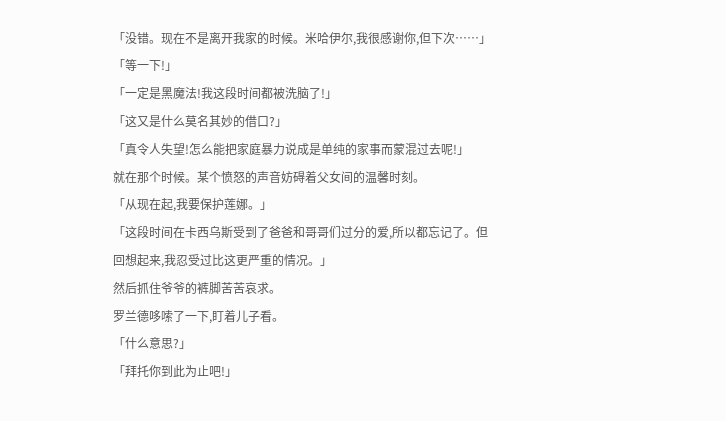「没错。现在不是离开我家的时候。米哈伊尔,我很感谢你,但下次……」
「等一下!」
「一定是黑魔法!我这段时间都被洗脑了!」
「这又是什么莫名其妙的借口?」
「真令人失望!怎么能把家庭暴力说成是单纯的家事而蒙混过去呢!」
就在那个时候。某个愤怒的声音妨碍着父女间的温馨时刻。
「从现在起,我要保护莲娜。」
「这段时间在卡西乌斯受到了爸爸和哥哥们过分的爱,所以都忘记了。但回想起来,我忍受过比这更严重的情况。」
然后抓住爷爷的裤脚苦苦哀求。
罗兰德哆嗦了一下,盯着儿子看。
「什么意思?」
「拜托你到此为止吧!」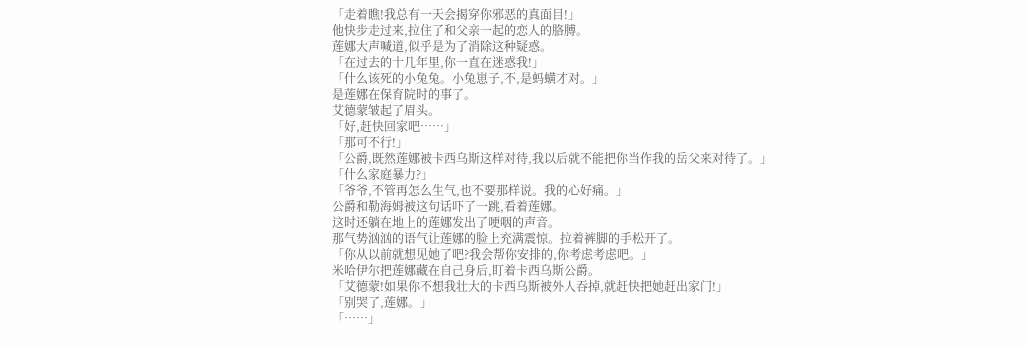「走着瞧!我总有一天会揭穿你邪恶的真面目!」
他快步走过来,拉住了和父亲一起的恋人的胳膊。
莲娜大声喊道,似乎是为了消除这种疑惑。
「在过去的十几年里,你一直在迷惑我!」
「什么该死的小兔兔。小兔崽子,不,是蚂蟥才对。」
是莲娜在保育院时的事了。
艾德蒙皱起了眉头。
「好,赶快回家吧……」
「那可不行!」
「公爵,既然莲娜被卡西乌斯这样对待,我以后就不能把你当作我的岳父来对待了。」
「什么家庭暴力?」
「爷爷,不管再怎么生气,也不要那样说。我的心好痛。」
公爵和勒海姆被这句话吓了一跳,看着莲娜。
这时还躺在地上的莲娜发出了哽咽的声音。
那气势汹汹的语气让莲娜的脸上充满震惊。拉着裤脚的手松开了。
「你从以前就想见她了吧?我会帮你安排的,你考虑考虑吧。」
米哈伊尔把莲娜藏在自己身后,盯着卡西乌斯公爵。
「艾德蒙!如果你不想我壮大的卡西乌斯被外人吞掉,就赶快把她赶出家门!」
「别哭了,莲娜。」
「……」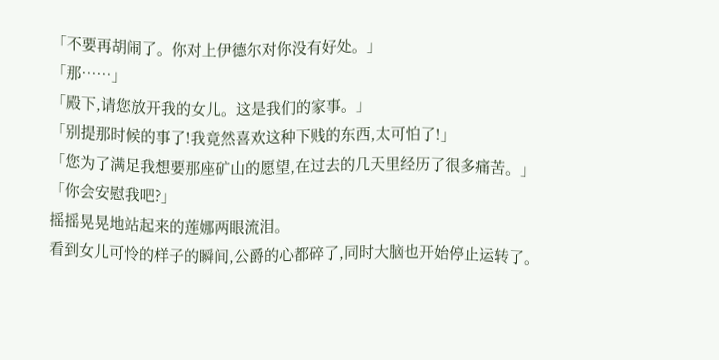「不要再胡闹了。你对上伊德尔对你没有好处。」
「那……」
「殿下,请您放开我的女儿。这是我们的家事。」
「别提那时候的事了!我竟然喜欢这种下贱的东西,太可怕了!」
「您为了满足我想要那座矿山的愿望,在过去的几天里经历了很多痛苦。」
「你会安慰我吧?」
摇摇晃晃地站起来的莲娜两眼流泪。
看到女儿可怜的样子的瞬间,公爵的心都碎了,同时大脑也开始停止运转了。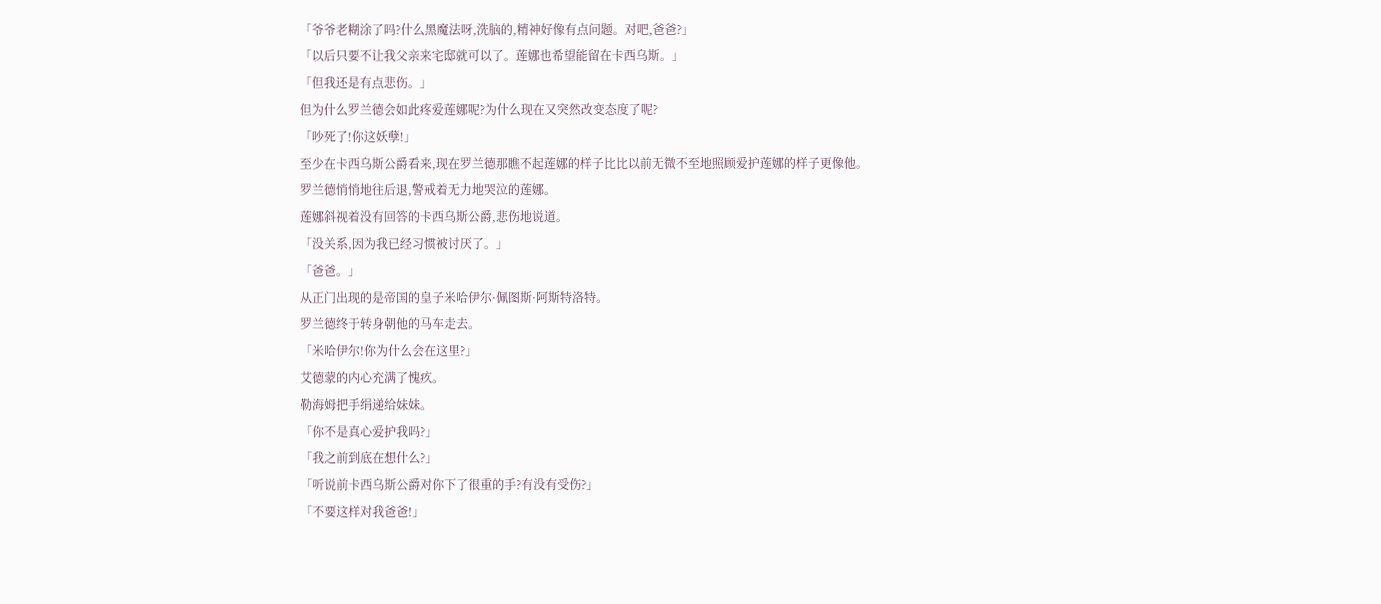「爷爷老糊涂了吗?什么黑魔法呀,洗脑的,精神好像有点问题。对吧,爸爸?」
「以后只要不让我父亲来宅邸就可以了。莲娜也希望能留在卡西乌斯。」
「但我还是有点悲伤。」
但为什么罗兰德会如此疼爱莲娜呢?为什么现在又突然改变态度了呢?
「吵死了!你这妖孽!」
至少在卡西乌斯公爵看来,现在罗兰德那瞧不起莲娜的样子比比以前无微不至地照顾爱护莲娜的样子更像他。
罗兰德悄悄地往后退,警戒着无力地哭泣的莲娜。
莲娜斜视着没有回答的卡西乌斯公爵,悲伤地说道。
「没关系,因为我已经习惯被讨厌了。」
「爸爸。」
从正门出现的是帝国的皇子米哈伊尔·佩图斯·阿斯特洛特。
罗兰德终于转身朝他的马车走去。
「米哈伊尔!你为什么会在这里?」
艾德蒙的内心充满了愧疚。
勒海姆把手绢递给妹妹。
「你不是真心爱护我吗?」
「我之前到底在想什么?」
「听说前卡西乌斯公爵对你下了很重的手?有没有受伤?」
「不要这样对我爸爸!」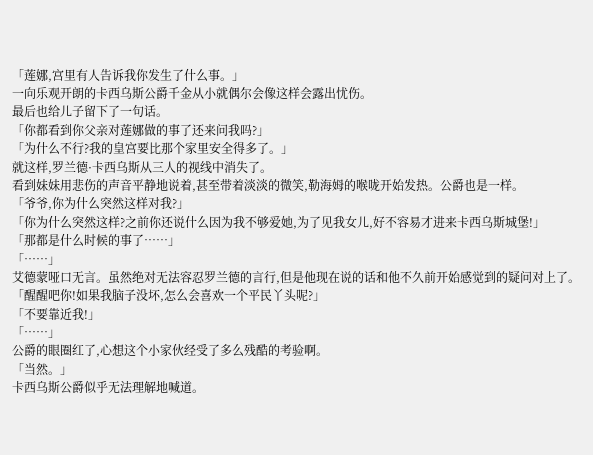「莲娜,宫里有人告诉我你发生了什么事。」
一向乐观开朗的卡西乌斯公爵千金从小就偶尔会像这样会露出忧伤。
最后也给儿子留下了一句话。
「你都看到你父亲对莲娜做的事了还来问我吗?」
「为什么不行?我的皇宫要比那个家里安全得多了。」
就这样,罗兰德·卡西乌斯从三人的视线中消失了。
看到妹妹用悲伤的声音平静地说着,甚至带着淡淡的微笑,勒海姆的喉咙开始发热。公爵也是一样。
「爷爷,你为什么突然这样对我?」
「你为什么突然这样?之前你还说什么因为我不够爱她,为了见我女儿,好不容易才进来卡西乌斯城堡!」
「那都是什么时候的事了……」
「……」
艾德蒙哑口无言。虽然绝对无法容忍罗兰德的言行,但是他现在说的话和他不久前开始感觉到的疑问对上了。
「醒醒吧你!如果我脑子没坏,怎么会喜欢一个平民丫头呢?」
「不要靠近我!」
「……」
公爵的眼圈红了,心想这个小家伙经受了多么残酷的考验啊。
「当然。」
卡西乌斯公爵似乎无法理解地喊道。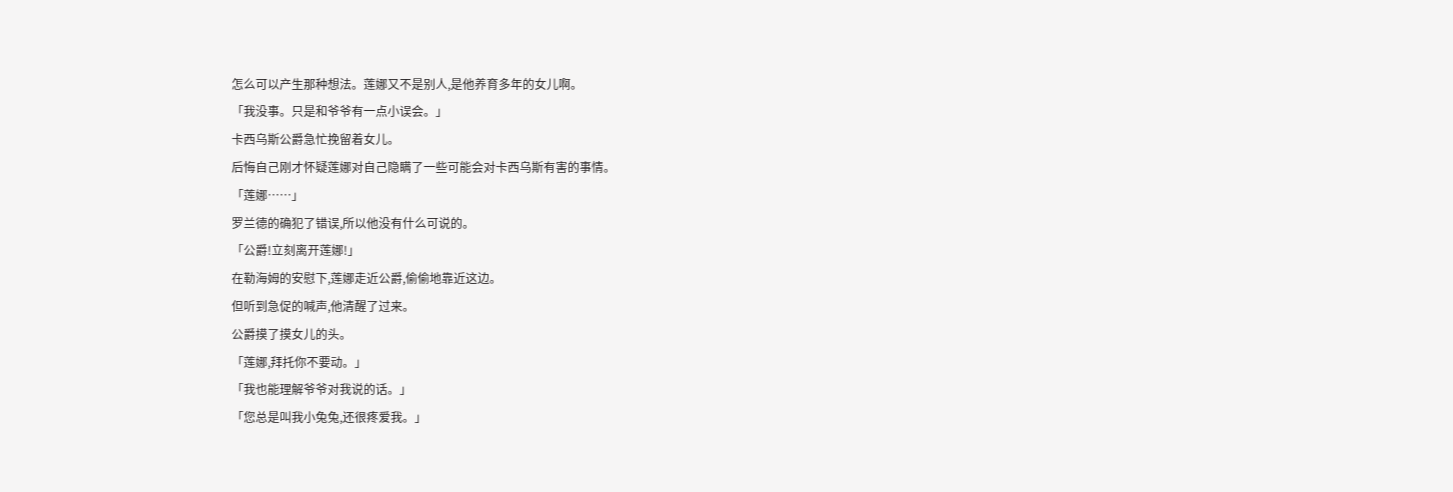怎么可以产生那种想法。莲娜又不是别人,是他养育多年的女儿啊。
「我没事。只是和爷爷有一点小误会。」
卡西乌斯公爵急忙挽留着女儿。
后悔自己刚才怀疑莲娜对自己隐瞒了一些可能会对卡西乌斯有害的事情。
「莲娜……」
罗兰德的确犯了错误,所以他没有什么可说的。
「公爵!立刻离开莲娜!」
在勒海姆的安慰下,莲娜走近公爵,偷偷地靠近这边。
但听到急促的喊声,他清醒了过来。
公爵摸了摸女儿的头。
「莲娜,拜托你不要动。」
「我也能理解爷爷对我说的话。」
「您总是叫我小兔兔,还很疼爱我。」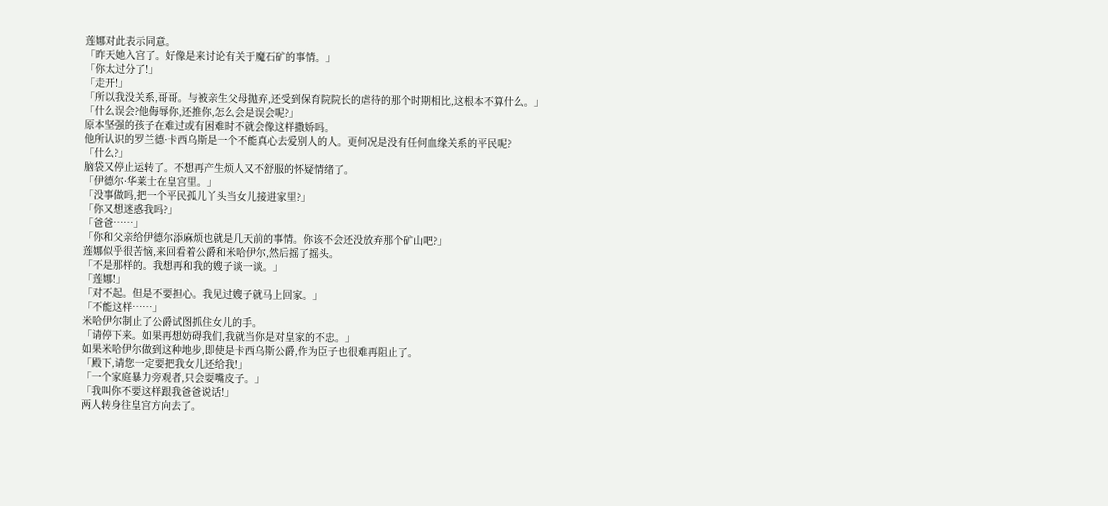莲娜对此表示同意。
「昨天她入宫了。好像是来讨论有关于魔石矿的事情。」
「你太过分了!」
「走开!」
「所以我没关系,哥哥。与被亲生父母抛弃,还受到保育院院长的虐待的那个时期相比,这根本不算什么。」
「什么误会?他侮辱你,还推你,怎么会是误会呢?」
原本坚强的孩子在难过或有困难时不就会像这样撒娇吗。
他所认识的罗兰德·卡西乌斯是一个不能真心去爱别人的人。更何况是没有任何血缘关系的平民呢?
「什么?」
脑袋又停止运转了。不想再产生烦人又不舒服的怀疑情绪了。
「伊德尔·华莱士在皇宫里。」
「没事做吗,把一个平民孤儿丫头当女儿接进家里?」
「你又想迷惑我吗?」
「爸爸……」
「你和父亲给伊德尔添麻烦也就是几天前的事情。你该不会还没放弃那个矿山吧?」
莲娜似乎很苦恼,来回看着公爵和米哈伊尔,然后摇了摇头。
「不是那样的。我想再和我的嫂子谈一谈。」
「莲娜!」
「对不起。但是不要担心。我见过嫂子就马上回家。」
「不能这样……」
米哈伊尔制止了公爵试图抓住女儿的手。
「请停下来。如果再想妨碍我们,我就当你是对皇家的不忠。」
如果米哈伊尔做到这种地步,即使是卡西乌斯公爵,作为臣子也很难再阻止了。
「殿下,请您一定要把我女儿还给我!」
「一个家庭暴力旁观者,只会耍嘴皮子。」
「我叫你不要这样跟我爸爸说话!」
两人转身往皇宫方向去了。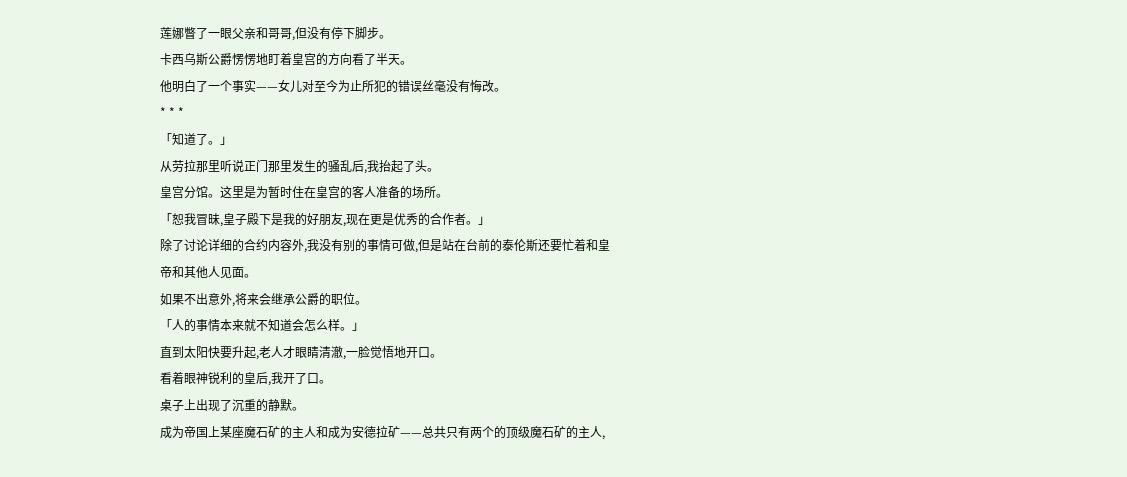莲娜瞥了一眼父亲和哥哥,但没有停下脚步。
卡西乌斯公爵愣愣地盯着皇宫的方向看了半天。
他明白了一个事实——女儿对至今为止所犯的错误丝毫没有悔改。
* * *
「知道了。」
从劳拉那里听说正门那里发生的骚乱后,我抬起了头。
皇宫分馆。这里是为暂时住在皇宫的客人准备的场所。
「恕我冒昧,皇子殿下是我的好朋友,现在更是优秀的合作者。」
除了讨论详细的合约内容外,我没有别的事情可做,但是站在台前的泰伦斯还要忙着和皇帝和其他人见面。
如果不出意外,将来会继承公爵的职位。
「人的事情本来就不知道会怎么样。」
直到太阳快要升起,老人才眼睛清澈,一脸觉悟地开口。
看着眼神锐利的皇后,我开了口。
桌子上出现了沉重的静默。
成为帝国上某座魔石矿的主人和成为安德拉矿——总共只有两个的顶级魔石矿的主人,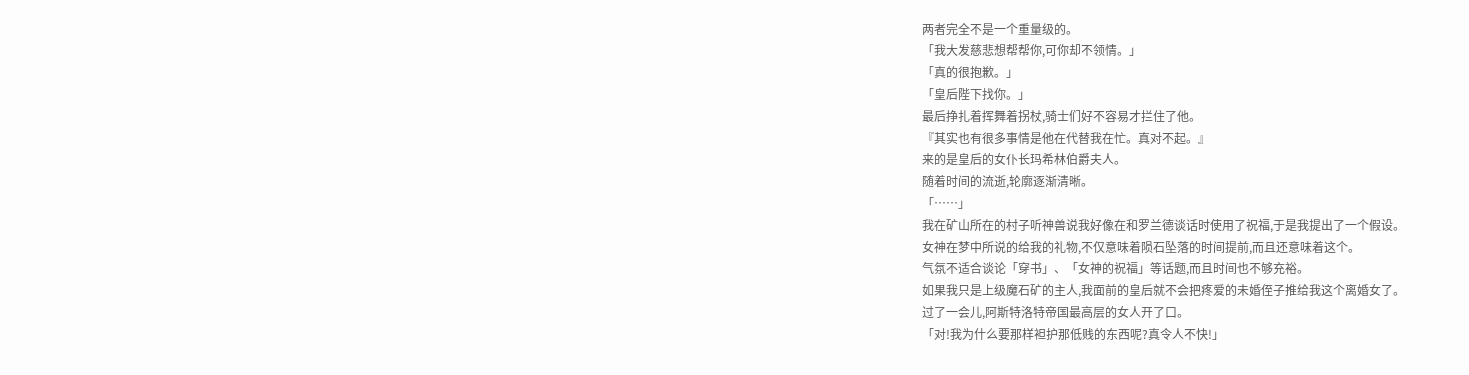两者完全不是一个重量级的。
「我大发慈悲想帮帮你,可你却不领情。」
「真的很抱歉。」
「皇后陛下找你。」
最后挣扎着挥舞着拐杖,骑士们好不容易才拦住了他。
『其实也有很多事情是他在代替我在忙。真对不起。』
来的是皇后的女仆长玛希林伯爵夫人。
随着时间的流逝,轮廓逐渐清晰。
「……」
我在矿山所在的村子听神兽说我好像在和罗兰德谈话时使用了祝福,于是我提出了一个假设。
女神在梦中所说的给我的礼物,不仅意味着陨石坠落的时间提前,而且还意味着这个。
气氛不适合谈论「穿书」、「女神的祝福」等话题,而且时间也不够充裕。
如果我只是上级魔石矿的主人,我面前的皇后就不会把疼爱的未婚侄子推给我这个离婚女了。
过了一会儿,阿斯特洛特帝国最高层的女人开了口。
「对!我为什么要那样袒护那低贱的东西呢?真令人不快!」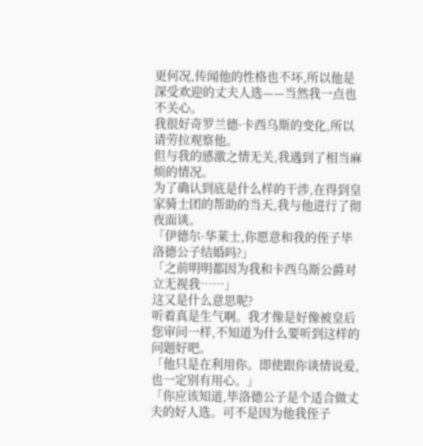更何况,传闻他的性格也不坏,所以他是深受欢迎的丈夫人选——当然我一点也不关心。
我很好奇罗兰德·卡西乌斯的变化,所以请劳拉观察他。
但与我的感激之情无关,我遇到了相当麻烦的情况。
为了确认到底是什么样的干涉,在得到皇家骑士团的帮助的当天,我与他进行了彻夜面谈。
「伊德尔·华莱士,你愿意和我的侄子毕洛德公子结婚吗?」
「之前明明都因为我和卡西乌斯公爵对立无视我……」
这又是什么意思呢?
听着真是生气啊。我才像是好像被皇后您审问一样,不知道为什么要听到这样的问题好吧。
「他只是在利用你。即使跟你谈情说爱,也一定别有用心。」
「你应该知道,毕洛德公子是个适合做丈夫的好人选。可不是因为他我侄子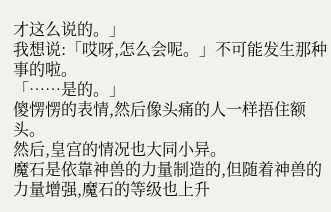才这么说的。」
我想说:「哎呀,怎么会呢。」不可能发生那种事的啦。
「……是的。」
傻愣愣的表情,然后像头痛的人一样捂住额头。
然后,皇宫的情况也大同小异。
魔石是依靠神兽的力量制造的,但随着神兽的力量增强,魔石的等级也上升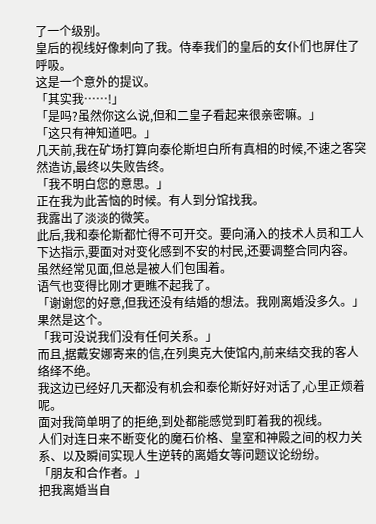了一个级别。
皇后的视线好像刺向了我。侍奉我们的皇后的女仆们也屏住了呼吸。
这是一个意外的提议。
「其实我……!」
「是吗?虽然你这么说,但和二皇子看起来很亲密嘛。」
「这只有神知道吧。」
几天前,我在矿场打算向泰伦斯坦白所有真相的时候,不速之客突然造访,最终以失败告终。
「我不明白您的意思。」
正在我为此苦恼的时候。有人到分馆找我。
我露出了淡淡的微笑。
此后,我和泰伦斯都忙得不可开交。要向涌入的技术人员和工人下达指示,要面对对变化感到不安的村民,还要调整合同内容。
虽然经常见面,但总是被人们包围着。
语气也变得比刚才更瞧不起我了。
「谢谢您的好意,但我还没有结婚的想法。我刚离婚没多久。」
果然是这个。
「我可没说我们没有任何关系。」
而且,据戴安娜寄来的信,在列奥克大使馆内,前来结交我的客人络绎不绝。
我这边已经好几天都没有机会和泰伦斯好好对话了,心里正烦着呢。
面对我简单明了的拒绝,到处都能感觉到盯着我的视线。
人们对连日来不断变化的魔石价格、皇室和神殿之间的权力关系、以及瞬间实现人生逆转的离婚女等问题议论纷纷。
「朋友和合作者。」
把我离婚当自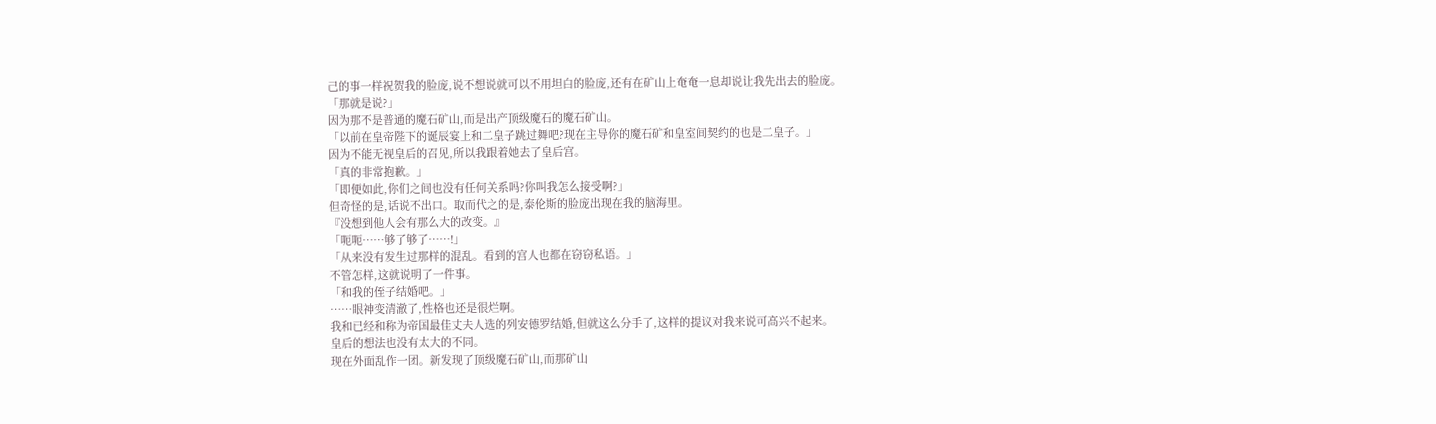己的事一样祝贺我的脸庞,说不想说就可以不用坦白的脸庞,还有在矿山上奄奄一息却说让我先出去的脸庞。
「那就是说?」
因为那不是普通的魔石矿山,而是出产顶级魔石的魔石矿山。
「以前在皇帝陛下的诞辰宴上和二皇子跳过舞吧?现在主导你的魔石矿和皇室间契约的也是二皇子。」
因为不能无视皇后的召见,所以我跟着她去了皇后宫。
「真的非常抱歉。」
「即便如此,你们之间也没有任何关系吗?你叫我怎么接受啊?」
但奇怪的是,话说不出口。取而代之的是,泰伦斯的脸庞出现在我的脑海里。
『没想到他人会有那么大的改变。』
「呃呃……够了够了……!」
「从来没有发生过那样的混乱。看到的宫人也都在窃窃私语。」
不管怎样,这就说明了一件事。
「和我的侄子结婚吧。」
……眼神变清澈了,性格也还是很烂啊。
我和已经和称为帝国最佳丈夫人选的列安德罗结婚,但就这么分手了,这样的提议对我来说可高兴不起来。
皇后的想法也没有太大的不同。
现在外面乱作一团。新发现了顶级魔石矿山,而那矿山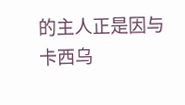的主人正是因与卡西乌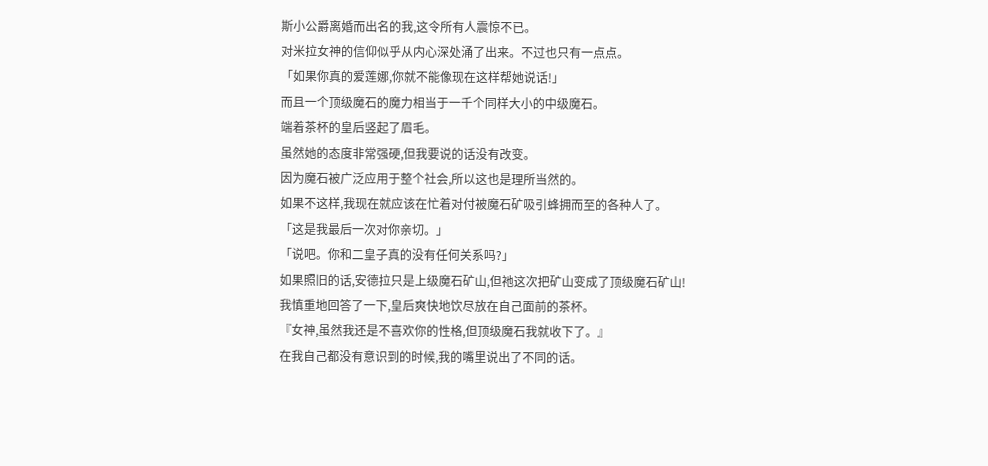斯小公爵离婚而出名的我,这令所有人震惊不已。
对米拉女神的信仰似乎从内心深处涌了出来。不过也只有一点点。
「如果你真的爱莲娜,你就不能像现在这样帮她说话!」
而且一个顶级魔石的魔力相当于一千个同样大小的中级魔石。
端着茶杯的皇后竖起了眉毛。
虽然她的态度非常强硬,但我要说的话没有改变。
因为魔石被广泛应用于整个社会,所以这也是理所当然的。
如果不这样,我现在就应该在忙着对付被魔石矿吸引蜂拥而至的各种人了。
「这是我最后一次对你亲切。」
「说吧。你和二皇子真的没有任何关系吗?」
如果照旧的话,安德拉只是上级魔石矿山,但祂这次把矿山变成了顶级魔石矿山!
我慎重地回答了一下,皇后爽快地饮尽放在自己面前的茶杯。
『女神,虽然我还是不喜欢你的性格,但顶级魔石我就收下了。』
在我自己都没有意识到的时候,我的嘴里说出了不同的话。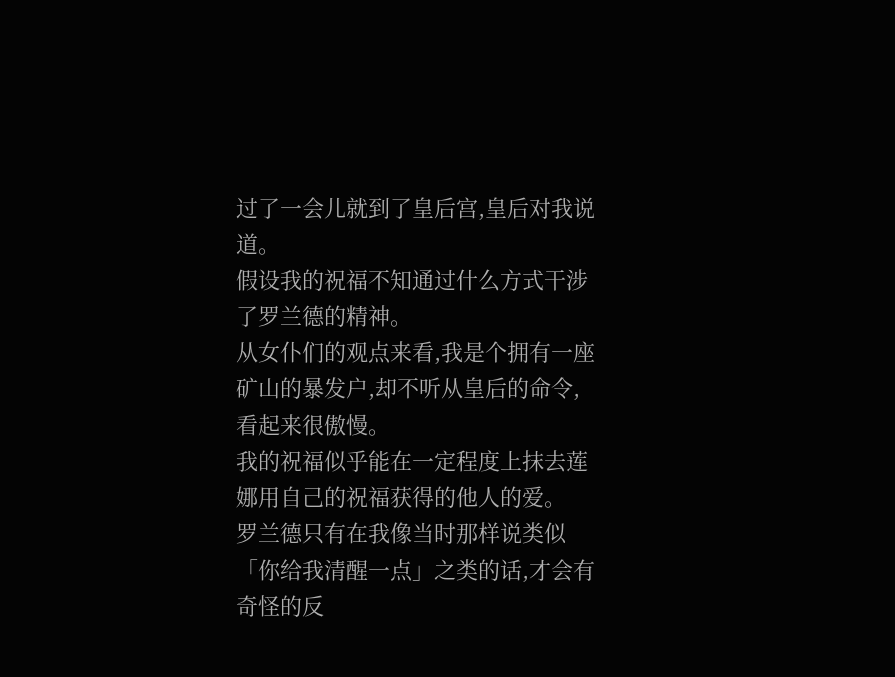过了一会儿就到了皇后宫,皇后对我说道。
假设我的祝福不知通过什么方式干涉了罗兰德的精神。
从女仆们的观点来看,我是个拥有一座矿山的暴发户,却不听从皇后的命令,看起来很傲慢。
我的祝福似乎能在一定程度上抹去莲娜用自己的祝福获得的他人的爱。
罗兰德只有在我像当时那样说类似「你给我清醒一点」之类的话,才会有奇怪的反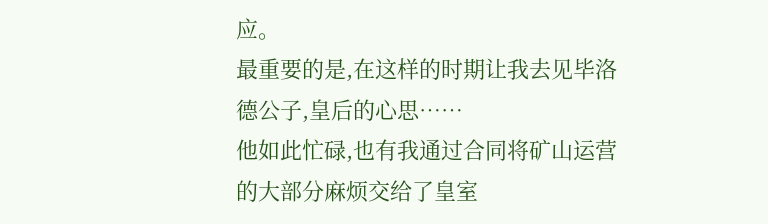应。
最重要的是,在这样的时期让我去见毕洛德公子,皇后的心思……
他如此忙碌,也有我通过合同将矿山运营的大部分麻烦交给了皇室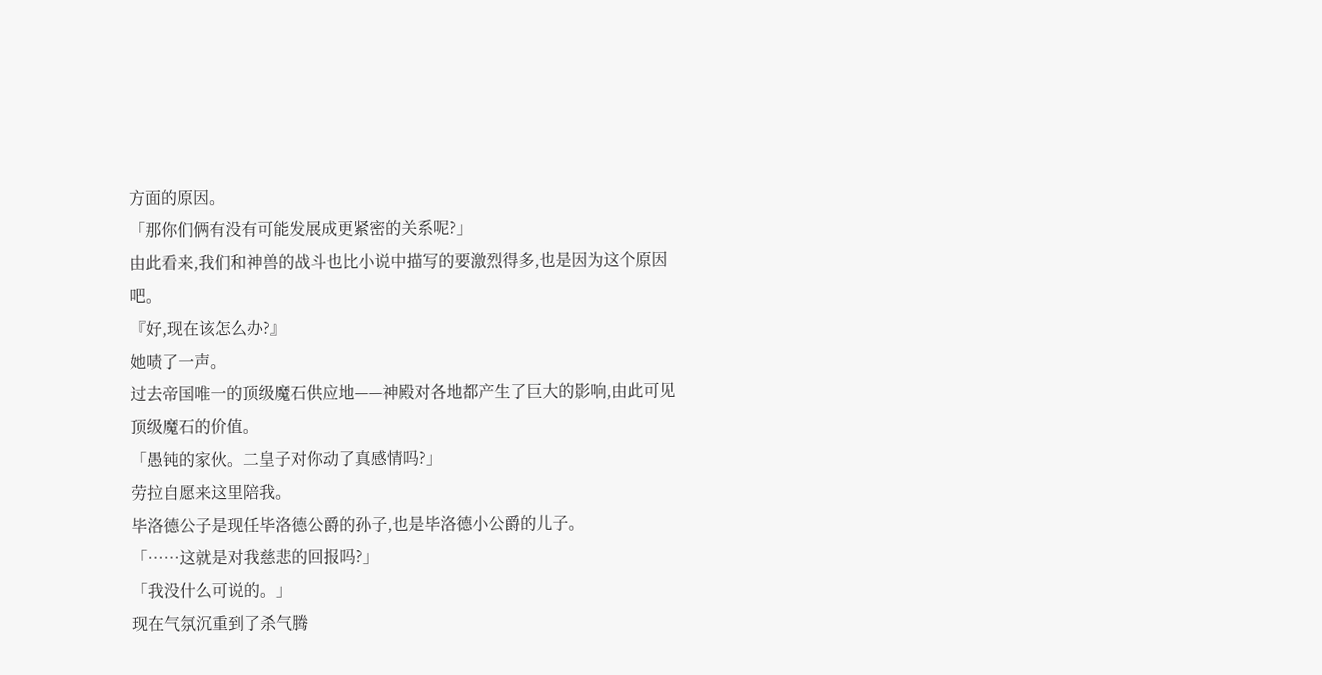方面的原因。
「那你们俩有没有可能发展成更紧密的关系呢?」
由此看来,我们和神兽的战斗也比小说中描写的要激烈得多,也是因为这个原因吧。
『好,现在该怎么办?』
她啧了一声。
过去帝国唯一的顶级魔石供应地——神殿对各地都产生了巨大的影响,由此可见顶级魔石的价值。
「愚钝的家伙。二皇子对你动了真感情吗?」
劳拉自愿来这里陪我。
毕洛德公子是现任毕洛德公爵的孙子,也是毕洛德小公爵的儿子。
「……这就是对我慈悲的回报吗?」
「我没什么可说的。」
现在气氛沉重到了杀气腾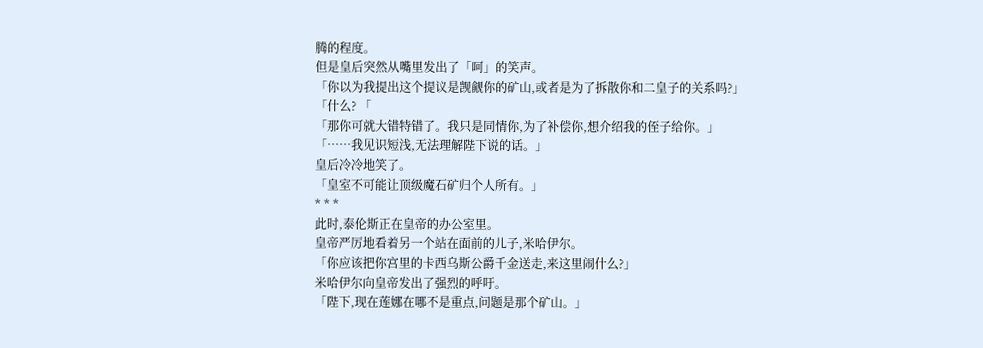腾的程度。
但是皇后突然从嘴里发出了「呵」的笑声。
「你以为我提出这个提议是觊觎你的矿山,或者是为了拆散你和二皇子的关系吗?」
「什么? 「
「那你可就大错特错了。我只是同情你,为了补偿你,想介绍我的侄子给你。」
「……我见识短浅,无法理解陛下说的话。」
皇后冷冷地笑了。
「皇室不可能让顶级魔石矿归个人所有。」
* * *
此时,泰伦斯正在皇帝的办公室里。
皇帝严厉地看着另一个站在面前的儿子,米哈伊尔。
「你应该把你宫里的卡西乌斯公爵千金送走,来这里闹什么?」
米哈伊尔向皇帝发出了强烈的呼吁。
「陛下,现在莲娜在哪不是重点,问题是那个矿山。」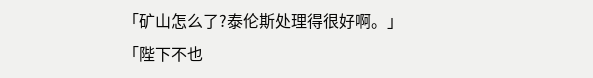「矿山怎么了?泰伦斯处理得很好啊。」
「陛下不也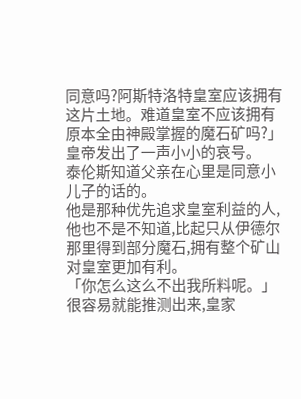同意吗?阿斯特洛特皇室应该拥有这片土地。难道皇室不应该拥有原本全由神殿掌握的魔石矿吗?」
皇帝发出了一声小小的哀号。
泰伦斯知道父亲在心里是同意小儿子的话的。
他是那种优先追求皇室利益的人,他也不是不知道,比起只从伊德尔那里得到部分魔石,拥有整个矿山对皇室更加有利。
「你怎么这么不出我所料呢。」
很容易就能推测出来,皇家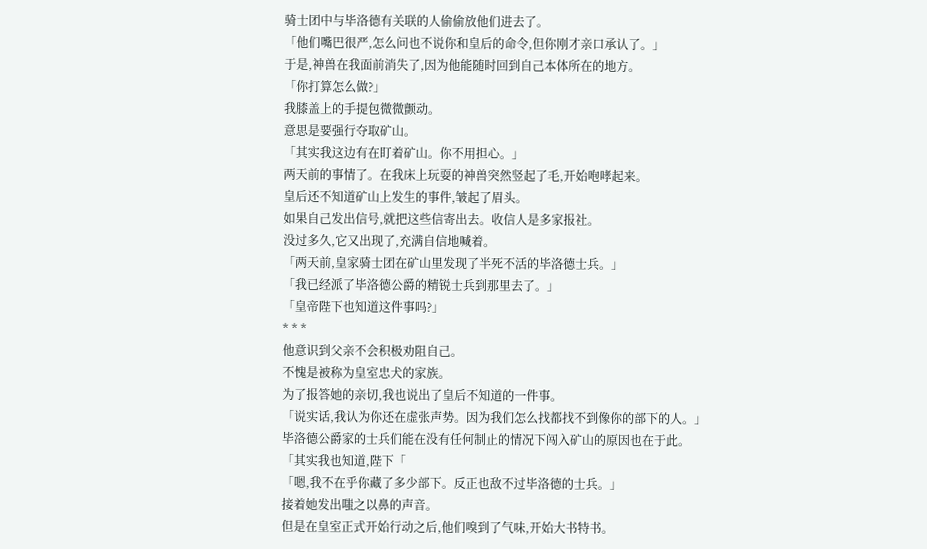骑士团中与毕洛德有关联的人偷偷放他们进去了。
「他们嘴巴很严,怎么问也不说你和皇后的命令,但你刚才亲口承认了。」
于是,神兽在我面前消失了,因为他能随时回到自己本体所在的地方。
「你打算怎么做?」
我膝盖上的手提包微微颤动。
意思是要强行夺取矿山。
「其实我这边有在盯着矿山。你不用担心。」
两天前的事情了。在我床上玩耍的神兽突然竖起了毛,开始咆哮起来。
皇后还不知道矿山上发生的事件,皱起了眉头。
如果自己发出信号,就把这些信寄出去。收信人是多家报社。
没过多久,它又出现了,充满自信地喊着。
「两天前,皇家骑士团在矿山里发现了半死不活的毕洛德士兵。」
「我已经派了毕洛德公爵的精锐士兵到那里去了。」
「皇帝陛下也知道这件事吗?」
* * *
他意识到父亲不会积极劝阻自己。
不愧是被称为皇室忠犬的家族。
为了报答她的亲切,我也说出了皇后不知道的一件事。
「说实话,我认为你还在虚张声势。因为我们怎么找都找不到像你的部下的人。」
毕洛德公爵家的士兵们能在没有任何制止的情况下闯入矿山的原因也在于此。
「其实我也知道,陛下「
「嗯,我不在乎你藏了多少部下。反正也敌不过毕洛德的士兵。」
接着她发出嗤之以鼻的声音。
但是在皇室正式开始行动之后,他们嗅到了气味,开始大书特书。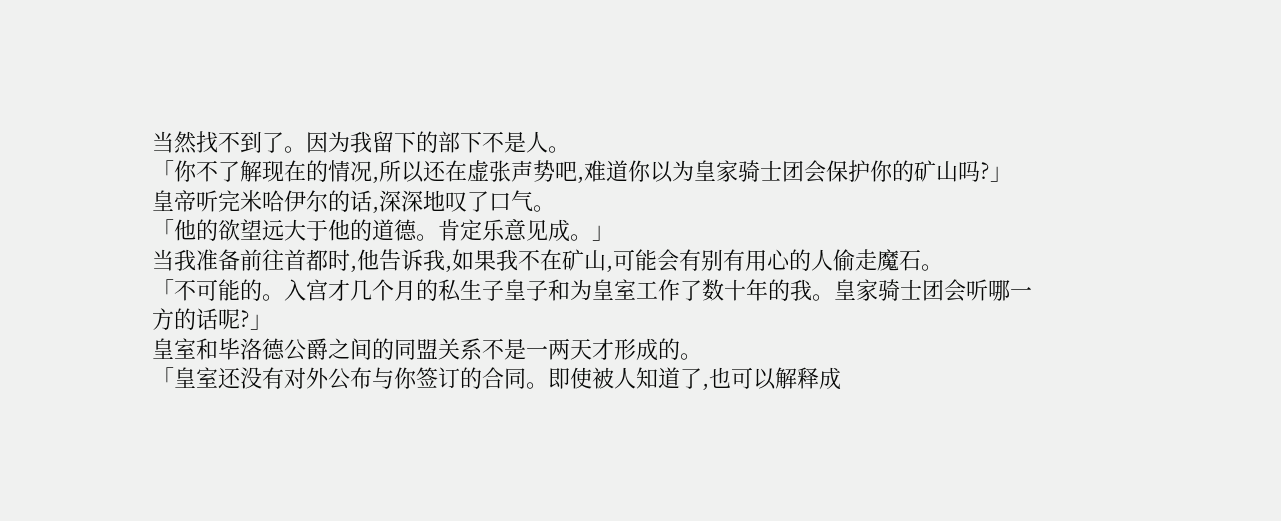当然找不到了。因为我留下的部下不是人。
「你不了解现在的情况,所以还在虚张声势吧,难道你以为皇家骑士团会保护你的矿山吗?」
皇帝听完米哈伊尔的话,深深地叹了口气。
「他的欲望远大于他的道德。肯定乐意见成。」
当我准备前往首都时,他告诉我,如果我不在矿山,可能会有别有用心的人偷走魔石。
「不可能的。入宫才几个月的私生子皇子和为皇室工作了数十年的我。皇家骑士团会听哪一方的话呢?」
皇室和毕洛德公爵之间的同盟关系不是一两天才形成的。
「皇室还没有对外公布与你签订的合同。即使被人知道了,也可以解释成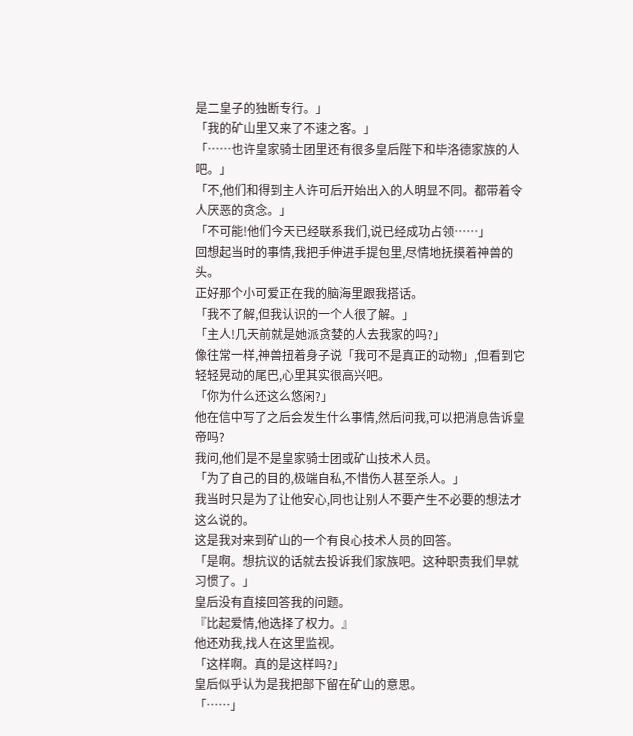是二皇子的独断专行。」
「我的矿山里又来了不速之客。」
「……也许皇家骑士团里还有很多皇后陛下和毕洛德家族的人吧。」
「不,他们和得到主人许可后开始出入的人明显不同。都带着令人厌恶的贪念。」
「不可能!他们今天已经联系我们,说已经成功占领……」
回想起当时的事情,我把手伸进手提包里,尽情地抚摸着神兽的头。
正好那个小可爱正在我的脑海里跟我搭话。
「我不了解,但我认识的一个人很了解。」
「主人!几天前就是她派贪婪的人去我家的吗?」
像往常一样,神兽扭着身子说「我可不是真正的动物」,但看到它轻轻晃动的尾巴,心里其实很高兴吧。
「你为什么还这么悠闲?」
他在信中写了之后会发生什么事情,然后问我,可以把消息告诉皇帝吗?
我问,他们是不是皇家骑士团或矿山技术人员。
「为了自己的目的,极端自私,不惜伤人甚至杀人。」
我当时只是为了让他安心,同也让别人不要产生不必要的想法才这么说的。
这是我对来到矿山的一个有良心技术人员的回答。
「是啊。想抗议的话就去投诉我们家族吧。这种职责我们早就习惯了。」
皇后没有直接回答我的问题。
『比起爱情,他选择了权力。』
他还劝我,找人在这里监视。
「这样啊。真的是这样吗?」
皇后似乎认为是我把部下留在矿山的意思。
「……」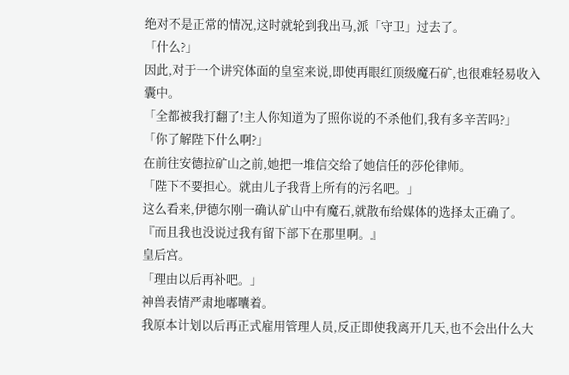绝对不是正常的情况,这时就轮到我出马,派「守卫」过去了。
「什么?」
因此,对于一个讲究体面的皇室来说,即使再眼红顶级魔石矿,也很难轻易收入囊中。
「全都被我打翻了!主人你知道为了照你说的不杀他们,我有多辛苦吗?」
「你了解陛下什么啊?」
在前往安德拉矿山之前,她把一堆信交给了她信任的莎伦律师。
「陛下不要担心。就由儿子我背上所有的污名吧。」
这么看来,伊德尔刚一确认矿山中有魔石,就散布给媒体的选择太正确了。
『而且我也没说过我有留下部下在那里啊。』
皇后宫。
「理由以后再补吧。」
神兽表情严肃地嘟囔着。
我原本计划以后再正式雇用管理人员,反正即使我离开几天,也不会出什么大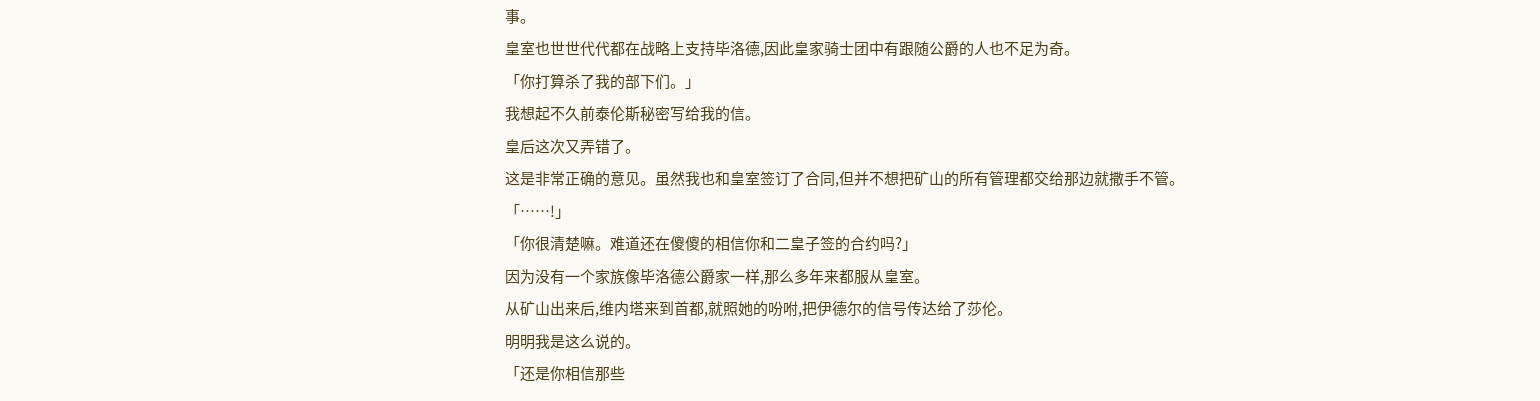事。
皇室也世世代代都在战略上支持毕洛德,因此皇家骑士团中有跟随公爵的人也不足为奇。
「你打算杀了我的部下们。」
我想起不久前泰伦斯秘密写给我的信。
皇后这次又弄错了。
这是非常正确的意见。虽然我也和皇室签订了合同,但并不想把矿山的所有管理都交给那边就撒手不管。
「……!」
「你很清楚嘛。难道还在傻傻的相信你和二皇子签的合约吗?」
因为没有一个家族像毕洛德公爵家一样,那么多年来都服从皇室。
从矿山出来后,维内塔来到首都,就照她的吩咐,把伊德尔的信号传达给了莎伦。
明明我是这么说的。
「还是你相信那些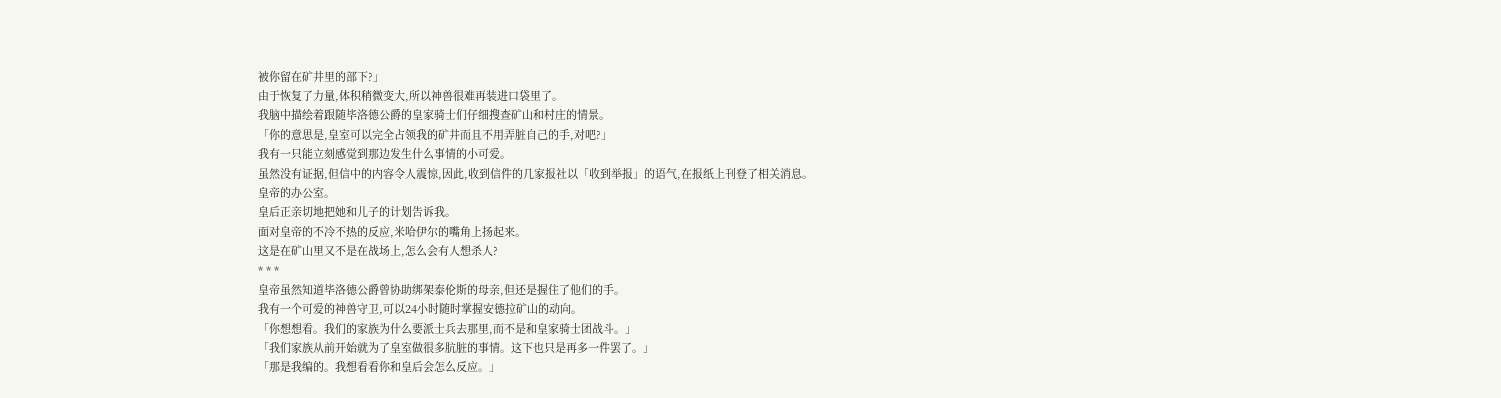被你留在矿井里的部下?」
由于恢复了力量,体积稍微变大,所以神兽很难再装进口袋里了。
我脑中描绘着跟随毕洛德公爵的皇家骑士们仔细搜查矿山和村庄的情景。
「你的意思是,皇室可以完全占领我的矿井而且不用弄脏自己的手,对吧?」
我有一只能立刻感觉到那边发生什么事情的小可爱。
虽然没有证据,但信中的内容令人震惊,因此,收到信件的几家报社以「收到举报」的语气,在报纸上刊登了相关消息。
皇帝的办公室。
皇后正亲切地把她和儿子的计划告诉我。
面对皇帝的不冷不热的反应,米哈伊尔的嘴角上扬起来。
这是在矿山里又不是在战场上,怎么会有人想杀人?
* * *
皇帝虽然知道毕洛德公爵曾协助绑架泰伦斯的母亲,但还是握住了他们的手。
我有一个可爱的神兽守卫,可以24小时随时掌握安德拉矿山的动向。
「你想想看。我们的家族为什么要派士兵去那里,而不是和皇家骑士团战斗。」
「我们家族从前开始就为了皇室做很多肮脏的事情。这下也只是再多一件罢了。」
「那是我编的。我想看看你和皇后会怎么反应。」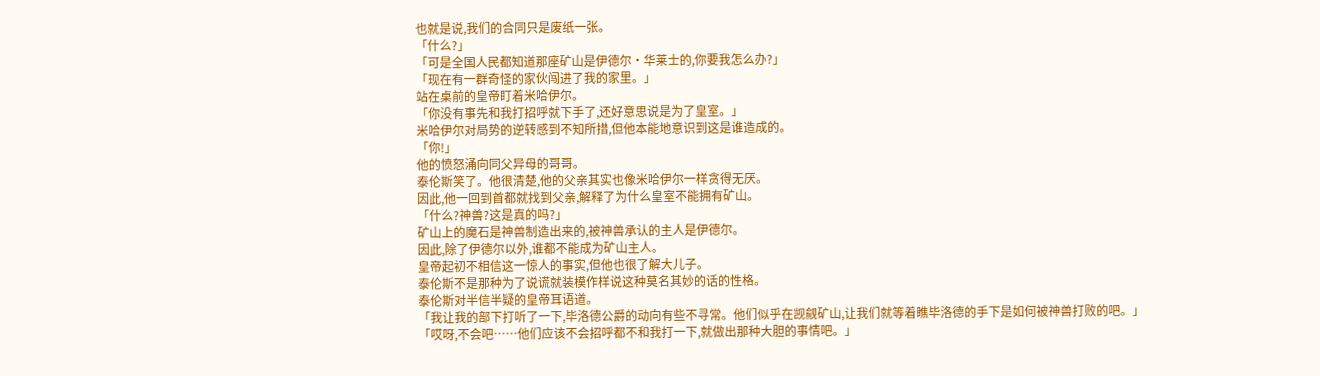也就是说,我们的合同只是废纸一张。
「什么?」
「可是全国人民都知道那座矿山是伊德尔·华莱士的,你要我怎么办?」
「现在有一群奇怪的家伙闯进了我的家里。」
站在桌前的皇帝盯着米哈伊尔。
「你没有事先和我打招呼就下手了,还好意思说是为了皇室。」
米哈伊尔对局势的逆转感到不知所措,但他本能地意识到这是谁造成的。
「你!」
他的愤怒涌向同父异母的哥哥。
泰伦斯笑了。他很清楚,他的父亲其实也像米哈伊尔一样贪得无厌。
因此,他一回到首都就找到父亲,解释了为什么皇室不能拥有矿山。
「什么?神兽?这是真的吗?」
矿山上的魔石是神兽制造出来的,被神兽承认的主人是伊德尔。
因此,除了伊德尔以外,谁都不能成为矿山主人。
皇帝起初不相信这一惊人的事实,但他也很了解大儿子。
泰伦斯不是那种为了说谎就装模作样说这种莫名其妙的话的性格。
泰伦斯对半信半疑的皇帝耳语道。
「我让我的部下打听了一下,毕洛德公爵的动向有些不寻常。他们似乎在觊觎矿山,让我们就等着瞧毕洛德的手下是如何被神兽打败的吧。」
「哎呀,不会吧……他们应该不会招呼都不和我打一下,就做出那种大胆的事情吧。」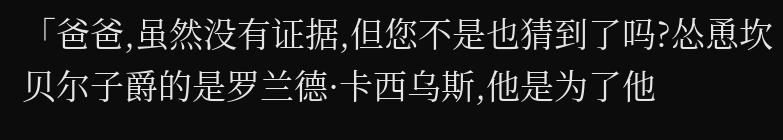「爸爸,虽然没有证据,但您不是也猜到了吗?怂恿坎贝尔子爵的是罗兰德·卡西乌斯,他是为了他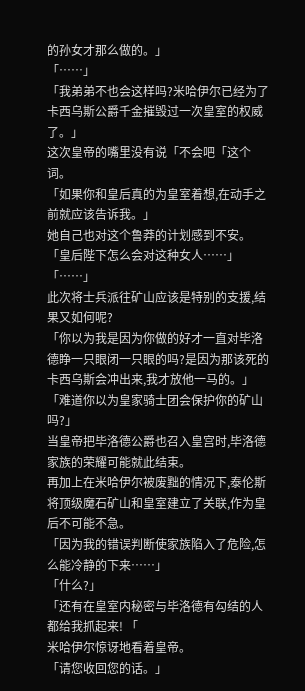的孙女才那么做的。」
「……」
「我弟弟不也会这样吗?米哈伊尔已经为了卡西乌斯公爵千金摧毁过一次皇室的权威了。」
这次皇帝的嘴里没有说「不会吧「这个词。
「如果你和皇后真的为皇室着想,在动手之前就应该告诉我。」
她自己也对这个鲁莽的计划感到不安。
「皇后陛下怎么会对这种女人……」
「……」
此次将士兵派往矿山应该是特别的支援,结果又如何呢?
「你以为我是因为你做的好才一直对毕洛德睁一只眼闭一只眼的吗?是因为那该死的卡西乌斯会冲出来,我才放他一马的。」
「难道你以为皇家骑士团会保护你的矿山吗?」
当皇帝把毕洛德公爵也召入皇宫时,毕洛德家族的荣耀可能就此结束。
再加上在米哈伊尔被废黜的情况下,泰伦斯将顶级魔石矿山和皇室建立了关联,作为皇后不可能不急。
「因为我的错误判断使家族陷入了危险,怎么能冷静的下来……」
「什么?」
「还有在皇室内秘密与毕洛德有勾结的人都给我抓起来! 「
米哈伊尔惊讶地看着皇帝。
「请您收回您的话。」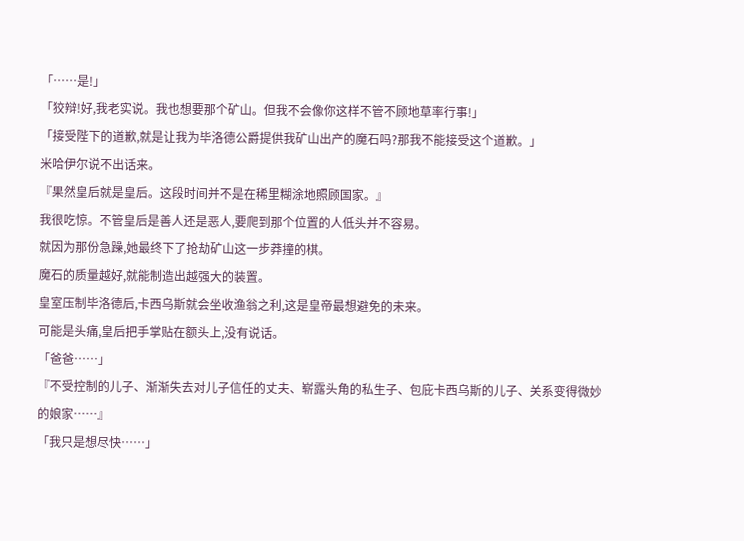「……是!」
「狡辩!好,我老实说。我也想要那个矿山。但我不会像你这样不管不顾地草率行事!」
「接受陛下的道歉,就是让我为毕洛德公爵提供我矿山出产的魔石吗?那我不能接受这个道歉。」
米哈伊尔说不出话来。
『果然皇后就是皇后。这段时间并不是在稀里糊涂地照顾国家。』
我很吃惊。不管皇后是善人还是恶人,要爬到那个位置的人低头并不容易。
就因为那份急躁,她最终下了抢劫矿山这一步莽撞的棋。
魔石的质量越好,就能制造出越强大的装置。
皇室压制毕洛德后,卡西乌斯就会坐收渔翁之利,这是皇帝最想避免的未来。
可能是头痛,皇后把手掌贴在额头上,没有说话。
「爸爸……」
『不受控制的儿子、渐渐失去对儿子信任的丈夫、崭露头角的私生子、包庇卡西乌斯的儿子、关系变得微妙的娘家……』
「我只是想尽快……」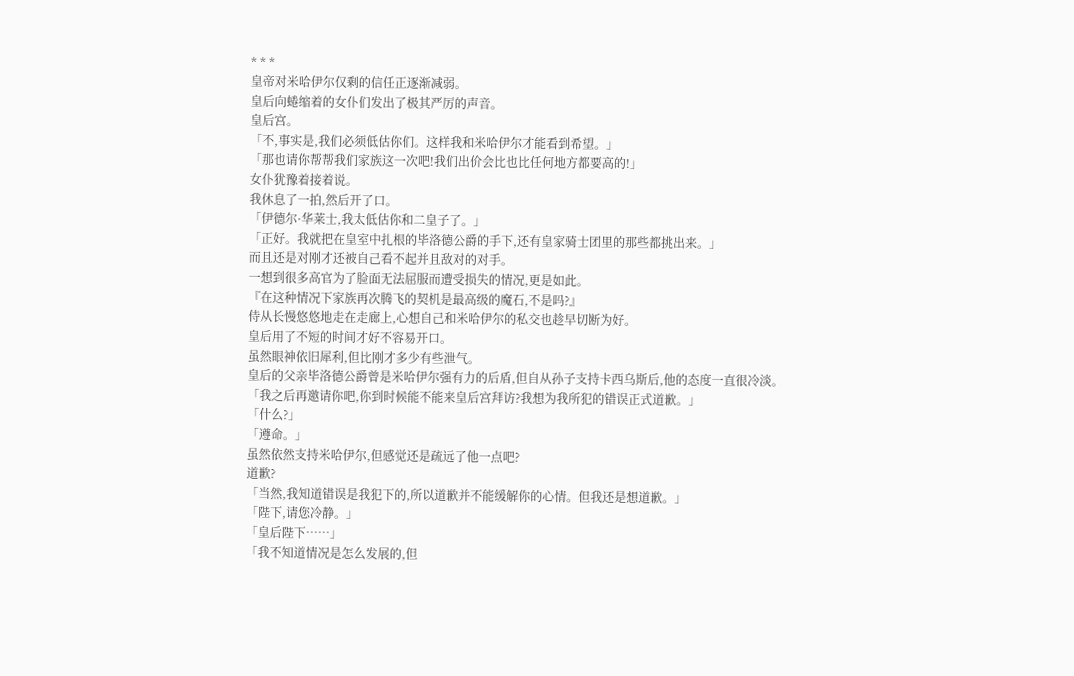* * *
皇帝对米哈伊尔仅剩的信任正逐渐减弱。
皇后向蜷缩着的女仆们发出了极其严厉的声音。
皇后宫。
「不,事实是,我们必须低估你们。这样我和米哈伊尔才能看到希望。」
「那也请你帮帮我们家族这一次吧!我们出价会比也比任何地方都要高的!」
女仆犹豫着接着说。
我休息了一拍,然后开了口。
「伊德尔·华莱士,我太低估你和二皇子了。」
「正好。我就把在皇室中扎根的毕洛德公爵的手下,还有皇家骑士团里的那些都挑出来。」
而且还是对刚才还被自己看不起并且敌对的对手。
一想到很多高官为了脸面无法屈服而遭受损失的情况,更是如此。
『在这种情况下家族再次腾飞的契机是最高级的魔石,不是吗?』
侍从长慢悠悠地走在走廊上,心想自己和米哈伊尔的私交也趁早切断为好。
皇后用了不短的时间才好不容易开口。
虽然眼神依旧犀利,但比刚才多少有些泄气。
皇后的父亲毕洛德公爵曾是米哈伊尔强有力的后盾,但自从孙子支持卡西乌斯后,他的态度一直很冷淡。
「我之后再邀请你吧,你到时候能不能来皇后宫拜访?我想为我所犯的错误正式道歉。」
「什么?」
「遵命。」
虽然依然支持米哈伊尔,但感觉还是疏远了他一点吧?
道歉?
「当然,我知道错误是我犯下的,所以道歉并不能缓解你的心情。但我还是想道歉。」
「陛下,请您冷静。」
「皇后陛下……」
「我不知道情况是怎么发展的,但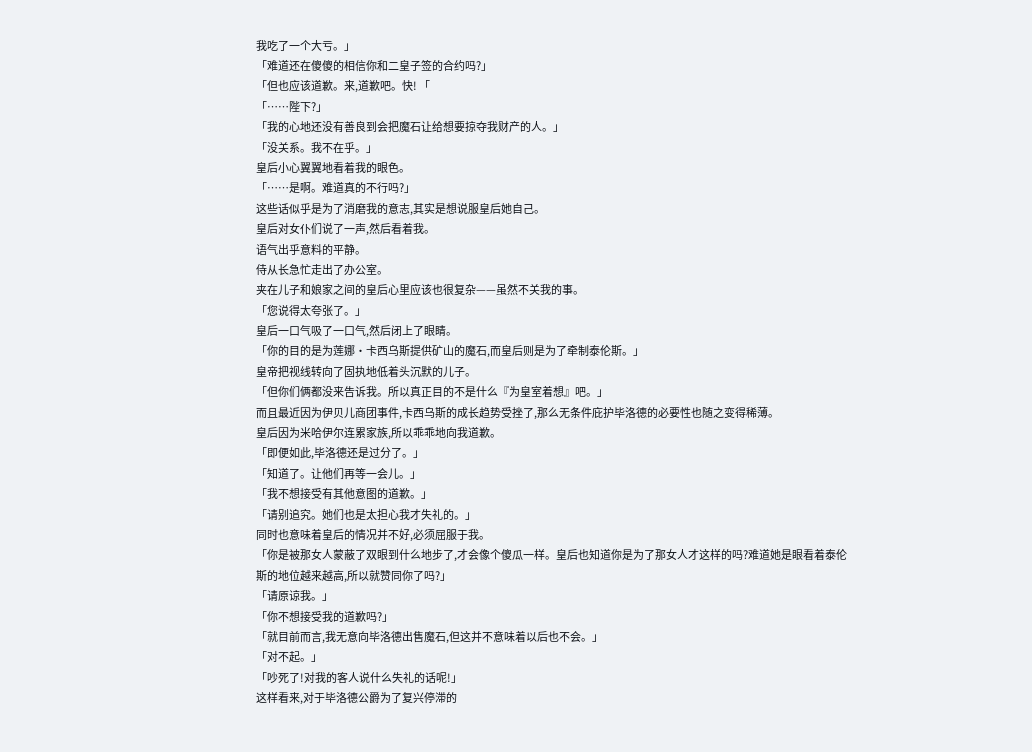我吃了一个大亏。」
「难道还在傻傻的相信你和二皇子签的合约吗?」
「但也应该道歉。来,道歉吧。快! 「
「……陛下?」
「我的心地还没有善良到会把魔石让给想要掠夺我财产的人。」
「没关系。我不在乎。」
皇后小心翼翼地看着我的眼色。
「……是啊。难道真的不行吗?」
这些话似乎是为了消磨我的意志,其实是想说服皇后她自己。
皇后对女仆们说了一声,然后看着我。
语气出乎意料的平静。
侍从长急忙走出了办公室。
夹在儿子和娘家之间的皇后心里应该也很复杂——虽然不关我的事。
「您说得太夸张了。」
皇后一口气吸了一口气,然后闭上了眼睛。
「你的目的是为莲娜·卡西乌斯提供矿山的魔石,而皇后则是为了牵制泰伦斯。」
皇帝把视线转向了固执地低着头沉默的儿子。
「但你们俩都没来告诉我。所以真正目的不是什么『为皇室着想』吧。」
而且最近因为伊贝儿商团事件,卡西乌斯的成长趋势受挫了,那么无条件庇护毕洛德的必要性也随之变得稀薄。
皇后因为米哈伊尔连累家族,所以乖乖地向我道歉。
「即便如此,毕洛德还是过分了。」
「知道了。让他们再等一会儿。」
「我不想接受有其他意图的道歉。」
「请别追究。她们也是太担心我才失礼的。」
同时也意味着皇后的情况并不好,必须屈服于我。
「你是被那女人蒙蔽了双眼到什么地步了,才会像个傻瓜一样。皇后也知道你是为了那女人才这样的吗?难道她是眼看着泰伦斯的地位越来越高,所以就赞同你了吗?」
「请原谅我。」
「你不想接受我的道歉吗?」
「就目前而言,我无意向毕洛德出售魔石,但这并不意味着以后也不会。」
「对不起。」
「吵死了!对我的客人说什么失礼的话呢!」
这样看来,对于毕洛德公爵为了复兴停滞的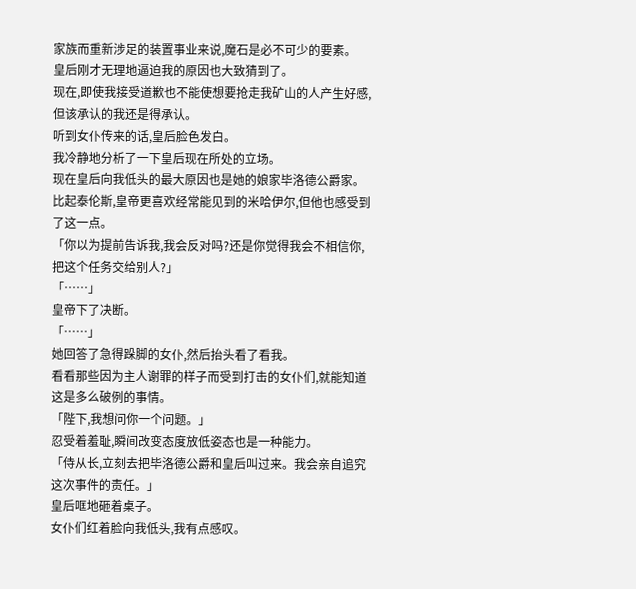家族而重新涉足的装置事业来说,魔石是必不可少的要素。
皇后刚才无理地逼迫我的原因也大致猜到了。
现在,即使我接受道歉也不能使想要抢走我矿山的人产生好感,但该承认的我还是得承认。
听到女仆传来的话,皇后脸色发白。
我冷静地分析了一下皇后现在所处的立场。
现在皇后向我低头的最大原因也是她的娘家毕洛德公爵家。
比起泰伦斯,皇帝更喜欢经常能见到的米哈伊尔,但他也感受到了这一点。
「你以为提前告诉我,我会反对吗?还是你觉得我会不相信你,把这个任务交给别人?」
「……」
皇帝下了决断。
「……」
她回答了急得跺脚的女仆,然后抬头看了看我。
看看那些因为主人谢罪的样子而受到打击的女仆们,就能知道这是多么破例的事情。
「陛下,我想问你一个问题。」
忍受着羞耻,瞬间改变态度放低姿态也是一种能力。
「侍从长,立刻去把毕洛德公爵和皇后叫过来。我会亲自追究这次事件的责任。」
皇后哐地砸着桌子。
女仆们红着脸向我低头,我有点感叹。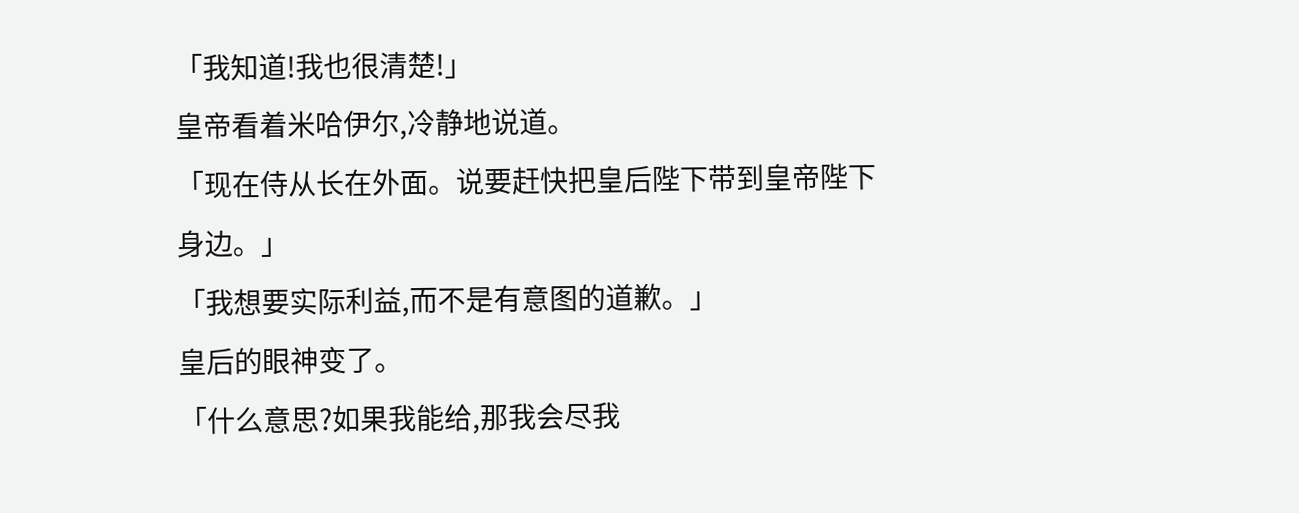「我知道!我也很清楚!」
皇帝看着米哈伊尔,冷静地说道。
「现在侍从长在外面。说要赶快把皇后陛下带到皇帝陛下身边。」
「我想要实际利益,而不是有意图的道歉。」
皇后的眼神变了。
「什么意思?如果我能给,那我会尽我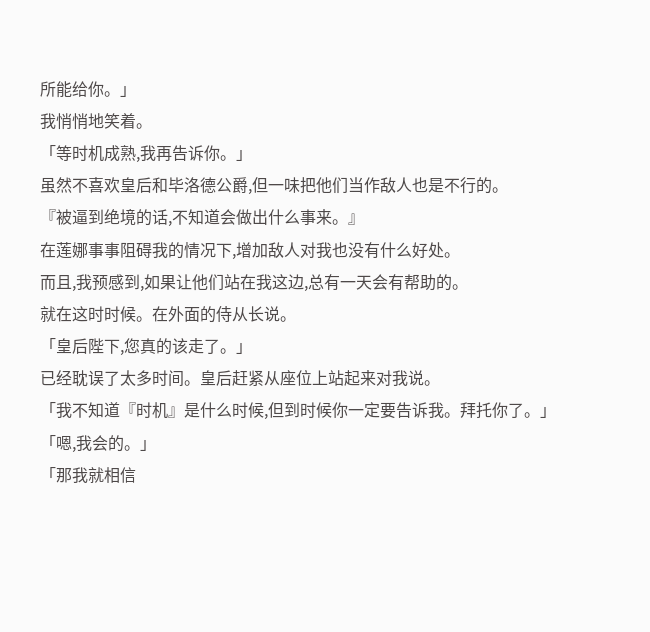所能给你。」
我悄悄地笑着。
「等时机成熟,我再告诉你。」
虽然不喜欢皇后和毕洛德公爵,但一味把他们当作敌人也是不行的。
『被逼到绝境的话,不知道会做出什么事来。』
在莲娜事事阻碍我的情况下,增加敌人对我也没有什么好处。
而且,我预感到,如果让他们站在我这边,总有一天会有帮助的。
就在这时时候。在外面的侍从长说。
「皇后陛下,您真的该走了。」
已经耽误了太多时间。皇后赶紧从座位上站起来对我说。
「我不知道『时机』是什么时候,但到时候你一定要告诉我。拜托你了。」
「嗯,我会的。」
「那我就相信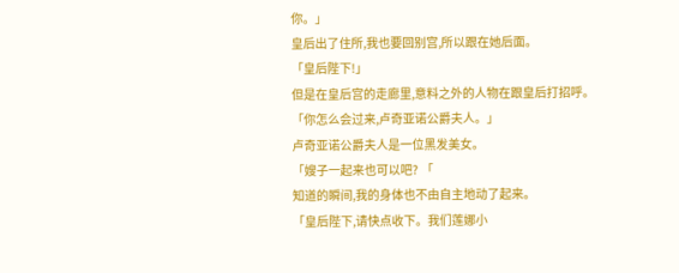你。」
皇后出了住所,我也要回别宫,所以跟在她后面。
「皇后陛下!」
但是在皇后宫的走廊里,意料之外的人物在跟皇后打招呼。
「你怎么会过来,卢奇亚诺公爵夫人。」
卢奇亚诺公爵夫人是一位黑发美女。
「嫂子一起来也可以吧? 「
知道的瞬间,我的身体也不由自主地动了起来。
「皇后陛下,请快点收下。我们莲娜小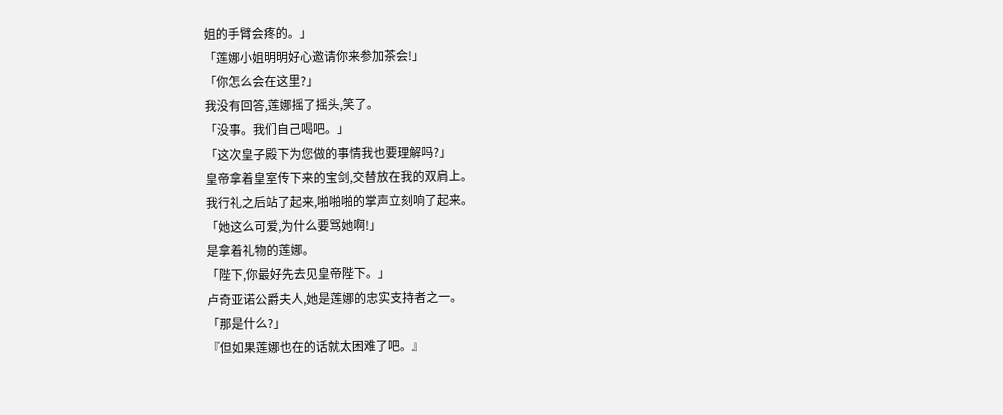姐的手臂会疼的。」
「莲娜小姐明明好心邀请你来参加茶会!」
「你怎么会在这里?」
我没有回答,莲娜摇了摇头,笑了。
「没事。我们自己喝吧。」
「这次皇子殿下为您做的事情我也要理解吗?」
皇帝拿着皇室传下来的宝剑,交替放在我的双肩上。
我行礼之后站了起来,啪啪啪的掌声立刻响了起来。
「她这么可爱,为什么要骂她啊!」
是拿着礼物的莲娜。
「陛下,你最好先去见皇帝陛下。」
卢奇亚诺公爵夫人,她是莲娜的忠实支持者之一。
「那是什么?」
『但如果莲娜也在的话就太困难了吧。』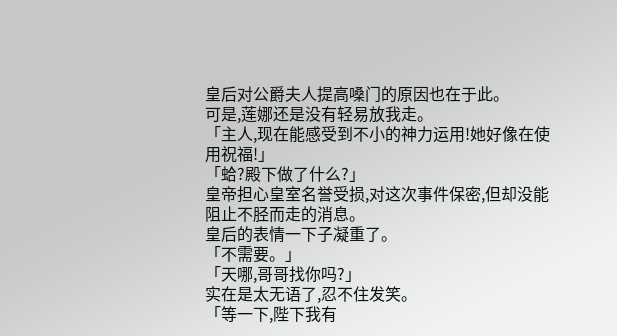皇后对公爵夫人提高嗓门的原因也在于此。
可是,莲娜还是没有轻易放我走。
「主人,现在能感受到不小的神力运用!她好像在使用祝福!」
「蛤?殿下做了什么?」
皇帝担心皇室名誉受损,对这次事件保密,但却没能阻止不胫而走的消息。
皇后的表情一下子凝重了。
「不需要。」
「天哪,哥哥找你吗?」
实在是太无语了,忍不住发笑。
「等一下,陛下我有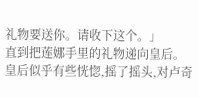礼物要送你。请收下这个。」
直到把莲娜手里的礼物递向皇后。
皇后似乎有些恍惚,摇了摇头,对卢奇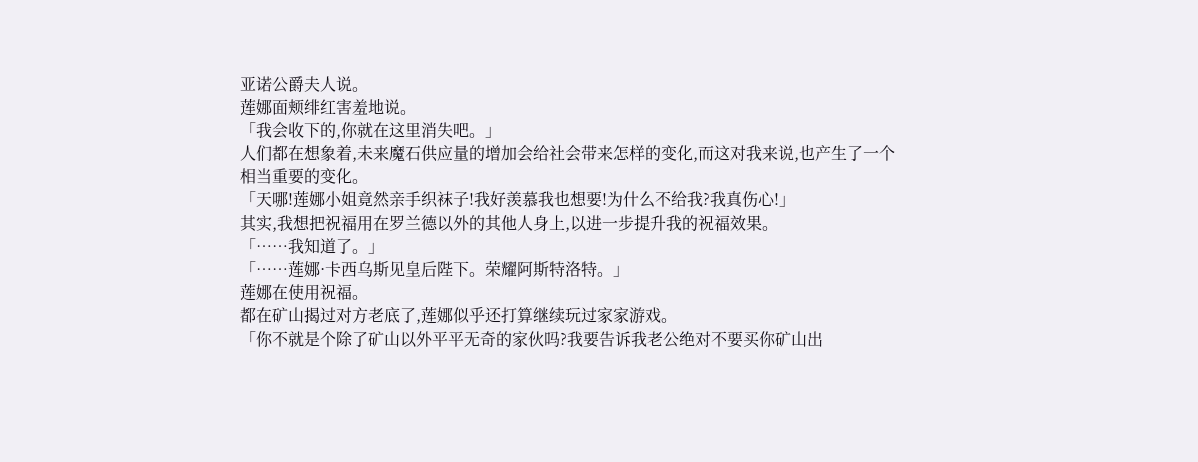亚诺公爵夫人说。
莲娜面颊绯红害羞地说。
「我会收下的,你就在这里消失吧。」
人们都在想象着,未来魔石供应量的增加会给社会带来怎样的变化,而这对我来说,也产生了一个相当重要的变化。
「天哪!莲娜小姐竟然亲手织袜子!我好羡慕我也想要!为什么不给我?我真伤心!」
其实,我想把祝福用在罗兰德以外的其他人身上,以进一步提升我的祝福效果。
「……我知道了。」
「……莲娜·卡西乌斯见皇后陛下。荣耀阿斯特洛特。」
莲娜在使用祝福。
都在矿山揭过对方老底了,莲娜似乎还打算继续玩过家家游戏。
「你不就是个除了矿山以外平平无奇的家伙吗?我要告诉我老公绝对不要买你矿山出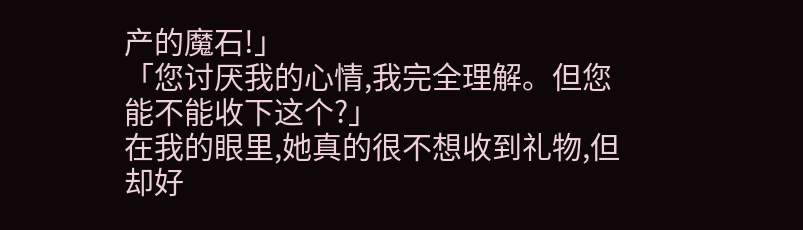产的魔石!」
「您讨厌我的心情,我完全理解。但您能不能收下这个?」
在我的眼里,她真的很不想收到礼物,但却好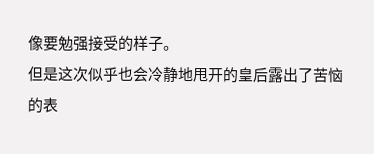像要勉强接受的样子。
但是这次似乎也会冷静地甩开的皇后露出了苦恼的表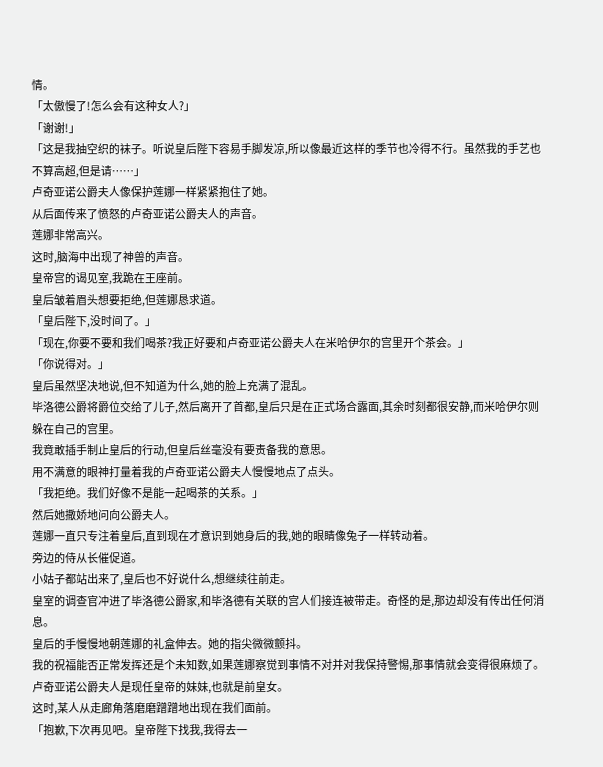情。
「太傲慢了!怎么会有这种女人?」
「谢谢!」
「这是我抽空织的袜子。听说皇后陛下容易手脚发凉,所以像最近这样的季节也冷得不行。虽然我的手艺也不算高超,但是请……」
卢奇亚诺公爵夫人像保护莲娜一样紧紧抱住了她。
从后面传来了愤怒的卢奇亚诺公爵夫人的声音。
莲娜非常高兴。
这时,脑海中出现了神兽的声音。
皇帝宫的谒见室,我跪在王座前。
皇后皱着眉头想要拒绝,但莲娜恳求道。
「皇后陛下,没时间了。」
「现在,你要不要和我们喝茶?我正好要和卢奇亚诺公爵夫人在米哈伊尔的宫里开个茶会。」
「你说得对。」
皇后虽然坚决地说,但不知道为什么,她的脸上充满了混乱。
毕洛德公爵将爵位交给了儿子,然后离开了首都,皇后只是在正式场合露面,其余时刻都很安静,而米哈伊尔则躲在自己的宫里。
我竟敢插手制止皇后的行动,但皇后丝毫没有要责备我的意思。
用不满意的眼神打量着我的卢奇亚诺公爵夫人慢慢地点了点头。
「我拒绝。我们好像不是能一起喝茶的关系。」
然后她撒娇地问向公爵夫人。
莲娜一直只专注着皇后,直到现在才意识到她身后的我,她的眼睛像兔子一样转动着。
旁边的侍从长催促道。
小姑子都站出来了,皇后也不好说什么,想继续往前走。
皇室的调查官冲进了毕洛德公爵家,和毕洛德有关联的宫人们接连被带走。奇怪的是,那边却没有传出任何消息。
皇后的手慢慢地朝莲娜的礼盒伸去。她的指尖微微颤抖。
我的祝福能否正常发挥还是个未知数,如果莲娜察觉到事情不对并对我保持警惕,那事情就会变得很麻烦了。
卢奇亚诺公爵夫人是现任皇帝的妹妹,也就是前皇女。
这时,某人从走廊角落磨磨蹭蹭地出现在我们面前。
「抱歉,下次再见吧。皇帝陛下找我,我得去一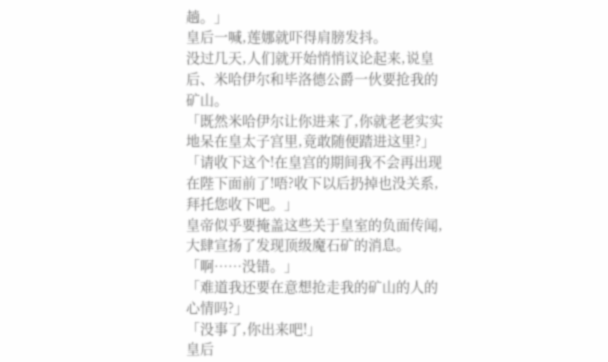趟。」
皇后一喊,莲娜就吓得肩膀发抖。
没过几天,人们就开始悄悄议论起来,说皇后、米哈伊尔和毕洛德公爵一伙要抢我的矿山。
「既然米哈伊尔让你进来了,你就老老实实地呆在皇太子宫里,竟敢随便踏进这里?」
「请收下这个!在皇宫的期间我不会再出现在陛下面前了!唔?收下以后扔掉也没关系,拜托您收下吧。」
皇帝似乎要掩盖这些关于皇室的负面传闻,大肆宣扬了发现顶级魔石矿的消息。
「啊……没错。」
「难道我还要在意想抢走我的矿山的人的心情吗?」
「没事了,你出来吧!」
皇后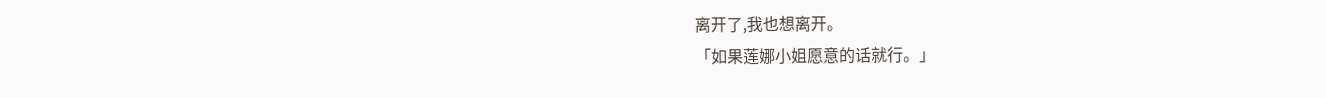离开了,我也想离开。
「如果莲娜小姐愿意的话就行。」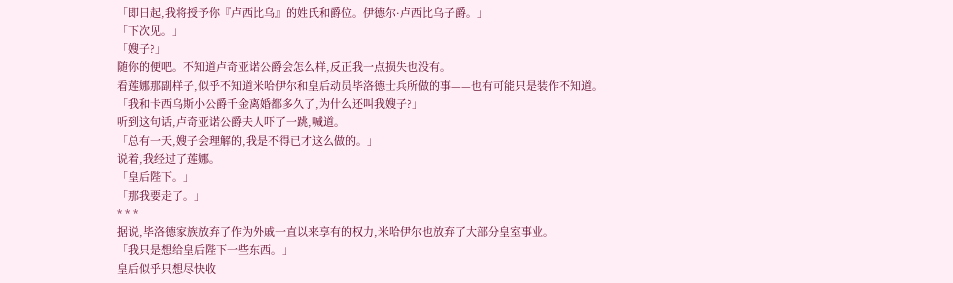「即日起,我将授予你『卢西比乌』的姓氏和爵位。伊德尔·卢西比乌子爵。」
「下次见。」
「嫂子?」
随你的便吧。不知道卢奇亚诺公爵会怎么样,反正我一点损失也没有。
看莲娜那副样子,似乎不知道米哈伊尔和皇后动员毕洛德士兵所做的事——也有可能只是装作不知道。
「我和卡西乌斯小公爵千金离婚都多久了,为什么还叫我嫂子?」
听到这句话,卢奇亚诺公爵夫人吓了一跳,喊道。
「总有一天,嫂子会理解的,我是不得已才这么做的。」
说着,我经过了莲娜。
「皇后陛下。」
「那我要走了。」
* * *
据说,毕洛德家族放弃了作为外戚一直以来享有的权力,米哈伊尔也放弃了大部分皇室事业。
「我只是想给皇后陛下一些东西。」
皇后似乎只想尽快收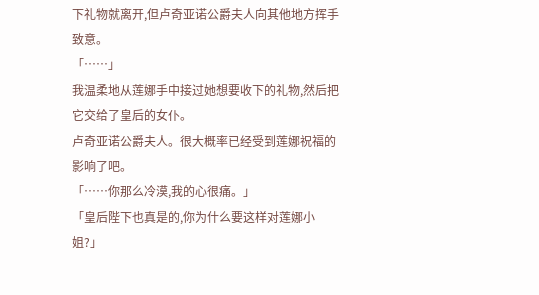下礼物就离开,但卢奇亚诺公爵夫人向其他地方挥手致意。
「……」
我温柔地从莲娜手中接过她想要收下的礼物,然后把它交给了皇后的女仆。
卢奇亚诺公爵夫人。很大概率已经受到莲娜祝福的影响了吧。
「……你那么冷漠,我的心很痛。」
「皇后陛下也真是的,你为什么要这样对莲娜小姐?」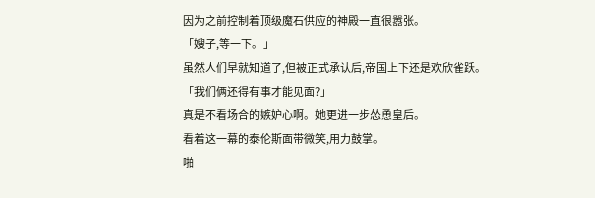因为之前控制着顶级魔石供应的神殿一直很嚣张。
「嫂子,等一下。」
虽然人们早就知道了,但被正式承认后,帝国上下还是欢欣雀跃。
「我们俩还得有事才能见面?」
真是不看场合的嫉妒心啊。她更进一步怂恿皇后。
看着这一幕的泰伦斯面带微笑,用力鼓掌。
啪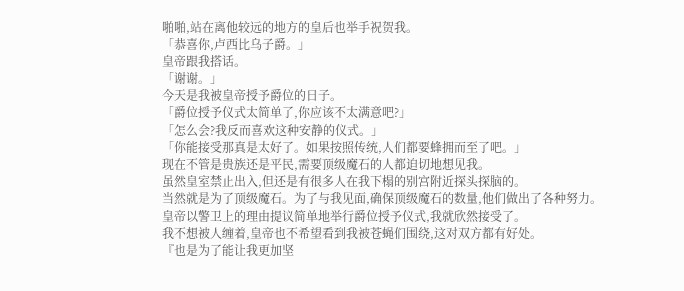啪啪,站在离他较远的地方的皇后也举手祝贺我。
「恭喜你,卢西比乌子爵。」
皇帝跟我搭话。
「谢谢。」
今天是我被皇帝授予爵位的日子。
「爵位授予仪式太简单了,你应该不太满意吧?」
「怎么会?我反而喜欢这种安静的仪式。」
「你能接受那真是太好了。如果按照传统,人们都要蜂拥而至了吧。」
现在不管是贵族还是平民,需要顶级魔石的人都迫切地想见我。
虽然皇室禁止出入,但还是有很多人在我下榻的别宫附近探头探脑的。
当然就是为了顶级魔石。为了与我见面,确保顶级魔石的数量,他们做出了各种努力。
皇帝以警卫上的理由提议简单地举行爵位授予仪式,我就欣然接受了。
我不想被人缠着,皇帝也不希望看到我被苍蝇们围绕,这对双方都有好处。
『也是为了能让我更加坚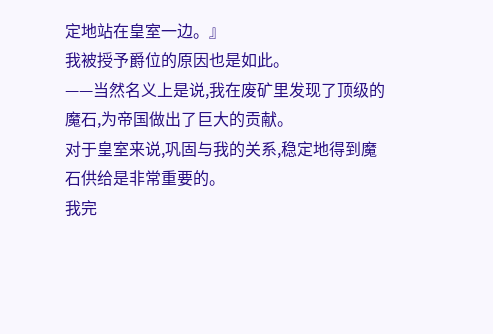定地站在皇室一边。』
我被授予爵位的原因也是如此。
——当然名义上是说,我在废矿里发现了顶级的魔石,为帝国做出了巨大的贡献。
对于皇室来说,巩固与我的关系,稳定地得到魔石供给是非常重要的。
我完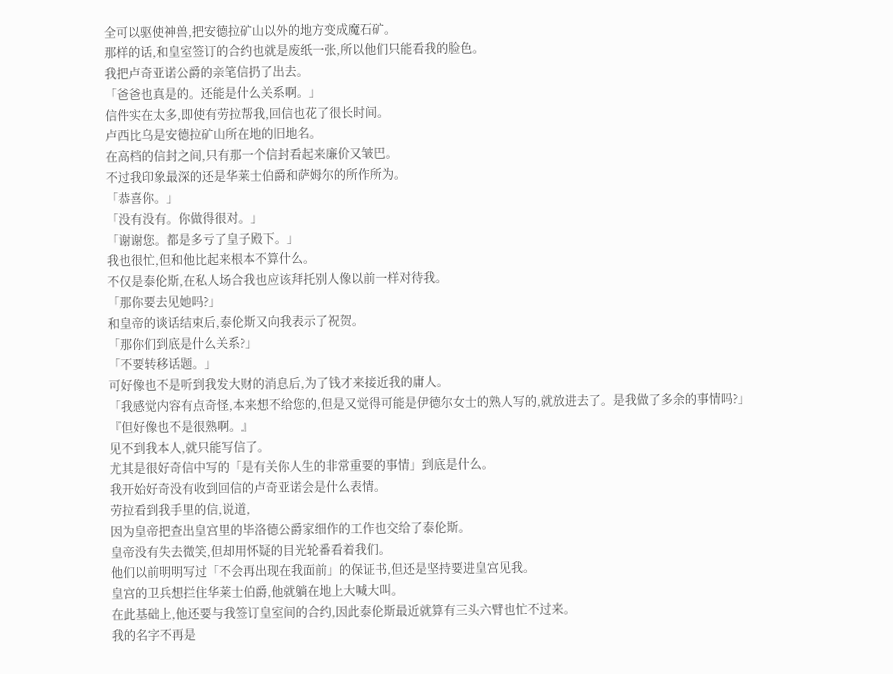全可以驱使神兽,把安德拉矿山以外的地方变成魔石矿。
那样的话,和皇室签订的合约也就是废纸一张,所以他们只能看我的脸色。
我把卢奇亚诺公爵的亲笔信扔了出去。
「爸爸也真是的。还能是什么关系啊。」
信件实在太多,即使有劳拉帮我,回信也花了很长时间。
卢西比乌是安德拉矿山所在地的旧地名。
在高档的信封之间,只有那一个信封看起来廉价又皱巴。
不过我印象最深的还是华莱士伯爵和萨姆尔的所作所为。
「恭喜你。」
「没有没有。你做得很对。」
「谢谢您。都是多亏了皇子殿下。」
我也很忙,但和他比起来根本不算什么。
不仅是泰伦斯,在私人场合我也应该拜托别人像以前一样对待我。
「那你要去见她吗?」
和皇帝的谈话结束后,泰伦斯又向我表示了祝贺。
「那你们到底是什么关系?」
「不要转移话题。」
可好像也不是听到我发大财的消息后,为了钱才来接近我的庸人。
「我感觉内容有点奇怪,本来想不给您的,但是又觉得可能是伊德尔女士的熟人写的,就放进去了。是我做了多余的事情吗?」
『但好像也不是很熟啊。』
见不到我本人,就只能写信了。
尤其是很好奇信中写的「是有关你人生的非常重要的事情」到底是什么。
我开始好奇没有收到回信的卢奇亚诺会是什么表情。
劳拉看到我手里的信,说道,
因为皇帝把查出皇宫里的毕洛德公爵家细作的工作也交给了泰伦斯。
皇帝没有失去微笑,但却用怀疑的目光轮番看着我们。
他们以前明明写过「不会再出现在我面前」的保证书,但还是坚持要进皇宫见我。
皇宫的卫兵想拦住华莱士伯爵,他就躺在地上大喊大叫。
在此基础上,他还要与我签订皇室间的合约,因此泰伦斯最近就算有三头六臂也忙不过来。
我的名字不再是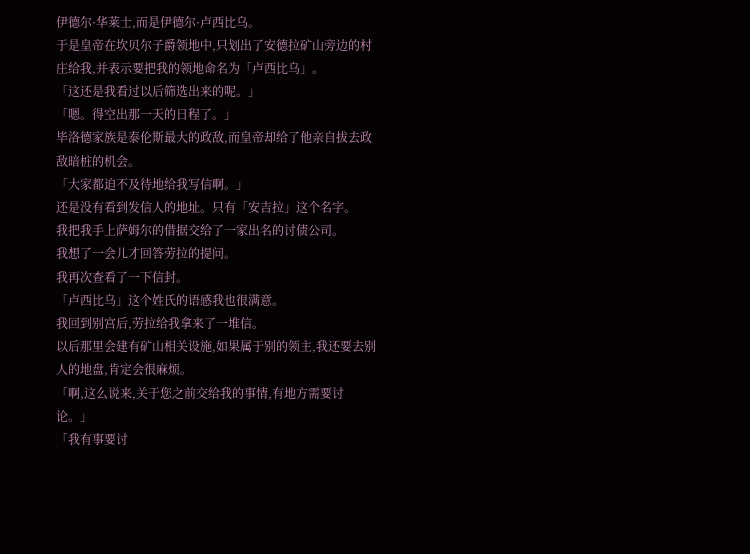伊德尔·华莱士,而是伊德尔·卢西比乌。
于是皇帝在坎贝尔子爵领地中,只划出了安德拉矿山旁边的村庄给我,并表示要把我的领地命名为「卢西比乌」。
「这还是我看过以后筛选出来的呢。」
「嗯。得空出那一天的日程了。」
毕洛德家族是泰伦斯最大的政敌,而皇帝却给了他亲自拔去政敌暗桩的机会。
「大家都迫不及待地给我写信啊。」
还是没有看到发信人的地址。只有「安吉拉」这个名字。
我把我手上萨姆尔的借据交给了一家出名的讨债公司。
我想了一会儿才回答劳拉的提问。
我再次查看了一下信封。
「卢西比乌」这个姓氏的语感我也很满意。
我回到别宫后,劳拉给我拿来了一堆信。
以后那里会建有矿山相关设施,如果属于别的领主,我还要去别人的地盘,肯定会很麻烦。
「啊,这么说来,关于您之前交给我的事情,有地方需要讨论。」
「我有事要讨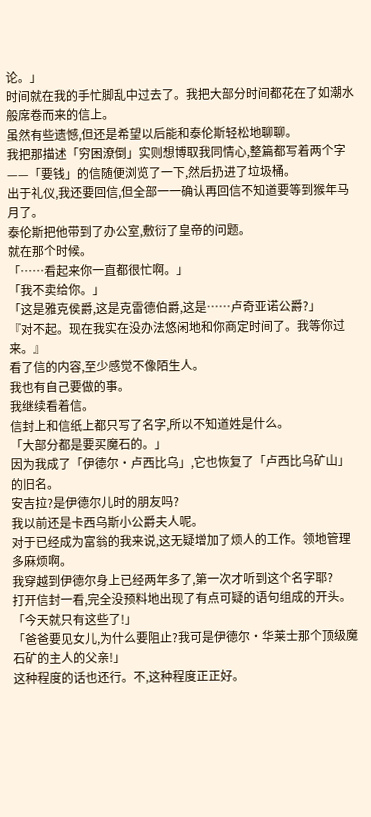论。」
时间就在我的手忙脚乱中过去了。我把大部分时间都花在了如潮水般席卷而来的信上。
虽然有些遗憾,但还是希望以后能和泰伦斯轻松地聊聊。
我把那描述「穷困潦倒」实则想博取我同情心,整篇都写着两个字——「要钱」的信随便浏览了一下,然后扔进了垃圾桶。
出于礼仪,我还要回信,但全部一一确认再回信不知道要等到猴年马月了。
泰伦斯把他带到了办公室,敷衍了皇帝的问题。
就在那个时候。
「……看起来你一直都很忙啊。」
「我不卖给你。」
「这是雅克侯爵,这是克雷德伯爵,这是……卢奇亚诺公爵?」
『对不起。现在我实在没办法悠闲地和你商定时间了。我等你过来。』
看了信的内容,至少感觉不像陌生人。
我也有自己要做的事。
我继续看着信。
信封上和信纸上都只写了名字,所以不知道姓是什么。
「大部分都是要买魔石的。」
因为我成了「伊德尔·卢西比乌」,它也恢复了「卢西比乌矿山」的旧名。
安吉拉?是伊德尔儿时的朋友吗?
我以前还是卡西乌斯小公爵夫人呢。
对于已经成为富翁的我来说,这无疑增加了烦人的工作。领地管理多麻烦啊。
我穿越到伊德尔身上已经两年多了,第一次才听到这个名字耶?
打开信封一看,完全没预料地出现了有点可疑的语句组成的开头。
「今天就只有这些了!」
「爸爸要见女儿,为什么要阻止?我可是伊德尔·华莱士那个顶级魔石矿的主人的父亲!」
这种程度的话也还行。不,这种程度正正好。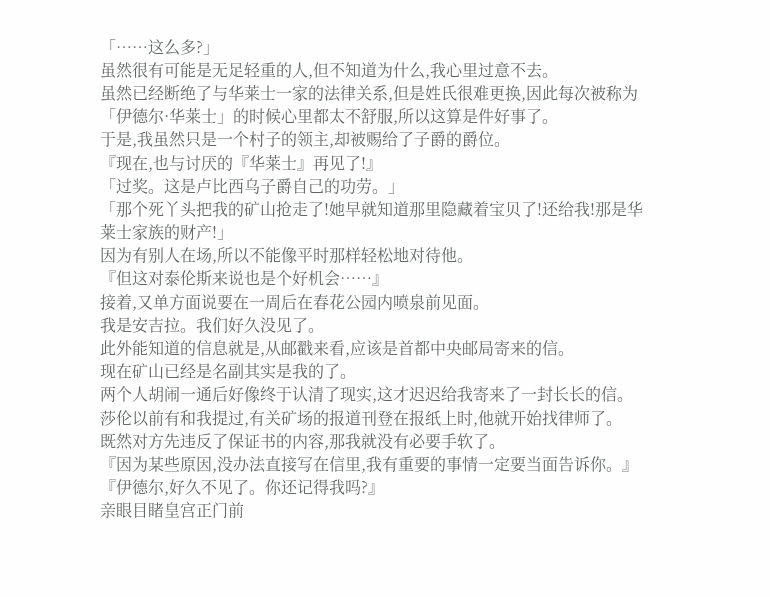「……这么多?」
虽然很有可能是无足轻重的人,但不知道为什么,我心里过意不去。
虽然已经断绝了与华莱士一家的法律关系,但是姓氏很难更换,因此每次被称为「伊德尔·华莱士」的时候心里都太不舒服,所以这算是件好事了。
于是,我虽然只是一个村子的领主,却被赐给了子爵的爵位。
『现在,也与讨厌的『华莱士』再见了!』
「过奖。这是卢比西乌子爵自己的功劳。」
「那个死丫头把我的矿山抢走了!她早就知道那里隐藏着宝贝了!还给我!那是华莱士家族的财产!」
因为有别人在场,所以不能像平时那样轻松地对待他。
『但这对泰伦斯来说也是个好机会……』
接着,又单方面说要在一周后在春花公园内喷泉前见面。
我是安吉拉。我们好久没见了。
此外能知道的信息就是,从邮戳来看,应该是首都中央邮局寄来的信。
现在矿山已经是名副其实是我的了。
两个人胡闹一通后好像终于认清了现实,这才迟迟给我寄来了一封长长的信。
莎伦以前有和我提过,有关矿场的报道刊登在报纸上时,他就开始找律师了。
既然对方先违反了保证书的内容,那我就没有必要手软了。
『因为某些原因,没办法直接写在信里,我有重要的事情一定要当面告诉你。』
『伊德尔,好久不见了。你还记得我吗?』
亲眼目睹皇宫正门前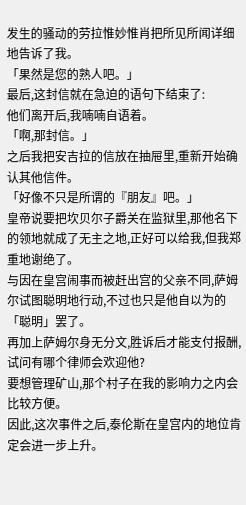发生的骚动的劳拉惟妙惟肖把所见所闻详细地告诉了我。
「果然是您的熟人吧。」
最后,这封信就在急迫的语句下结束了:
他们离开后,我喃喃自语着。
「啊,那封信。」
之后我把安吉拉的信放在抽屉里,重新开始确认其他信件。
「好像不只是所谓的『朋友』吧。」
皇帝说要把坎贝尔子爵关在监狱里,那他名下的领地就成了无主之地,正好可以给我,但我郑重地谢绝了。
与因在皇宫闹事而被赶出宫的父亲不同,萨姆尔试图聪明地行动,不过也只是他自以为的「聪明」罢了。
再加上萨姆尔身无分文,胜诉后才能支付报酬,试问有哪个律师会欢迎他?
要想管理矿山,那个村子在我的影响力之内会比较方便。
因此,这次事件之后,泰伦斯在皇宫内的地位肯定会进一步上升。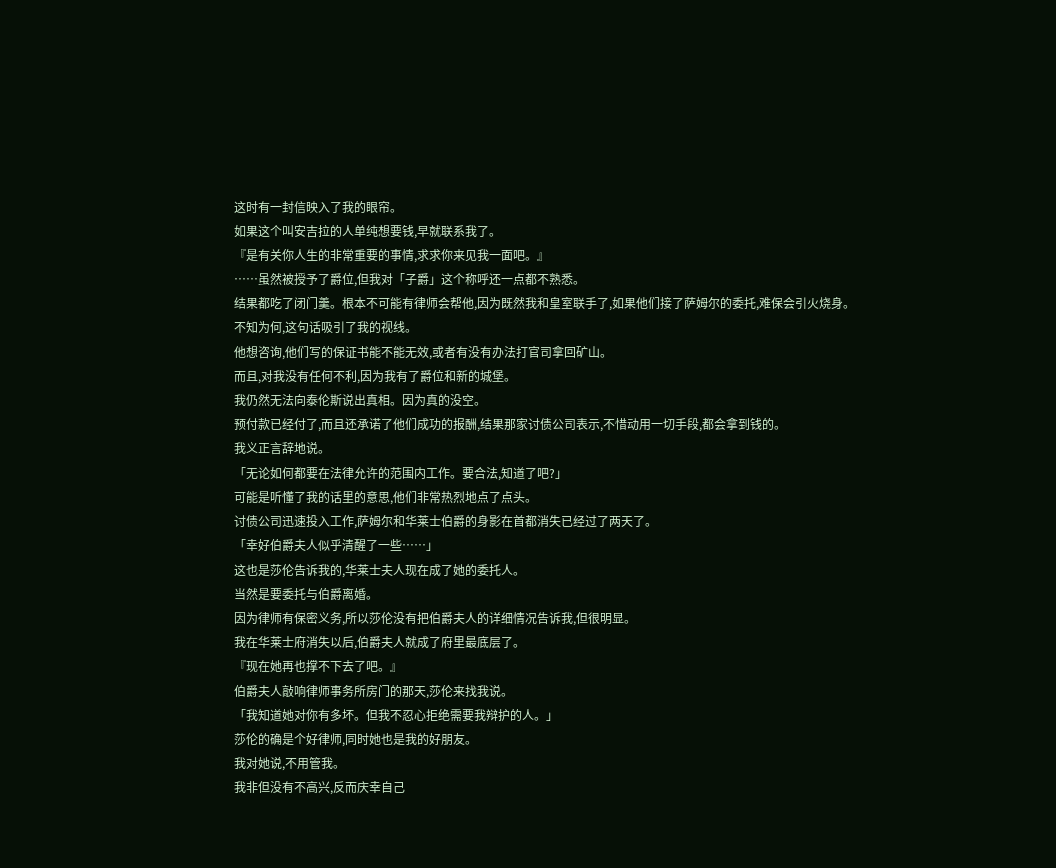这时有一封信映入了我的眼帘。
如果这个叫安吉拉的人单纯想要钱,早就联系我了。
『是有关你人生的非常重要的事情,求求你来见我一面吧。』
……虽然被授予了爵位,但我对「子爵」这个称呼还一点都不熟悉。
结果都吃了闭门羹。根本不可能有律师会帮他,因为既然我和皇室联手了,如果他们接了萨姆尔的委托,难保会引火烧身。
不知为何,这句话吸引了我的视线。
他想咨询,他们写的保证书能不能无效,或者有没有办法打官司拿回矿山。
而且,对我没有任何不利,因为我有了爵位和新的城堡。
我仍然无法向泰伦斯说出真相。因为真的没空。
预付款已经付了,而且还承诺了他们成功的报酬,结果那家讨债公司表示,不惜动用一切手段,都会拿到钱的。
我义正言辞地说。
「无论如何都要在法律允许的范围内工作。要合法,知道了吧?」
可能是听懂了我的话里的意思,他们非常热烈地点了点头。
讨债公司迅速投入工作,萨姆尔和华莱士伯爵的身影在首都消失已经过了两天了。
「幸好伯爵夫人似乎清醒了一些……」
这也是莎伦告诉我的,华莱士夫人现在成了她的委托人。
当然是要委托与伯爵离婚。
因为律师有保密义务,所以莎伦没有把伯爵夫人的详细情况告诉我,但很明显。
我在华莱士府消失以后,伯爵夫人就成了府里最底层了。
『现在她再也撑不下去了吧。』
伯爵夫人敲响律师事务所房门的那天,莎伦来找我说。
「我知道她对你有多坏。但我不忍心拒绝需要我辩护的人。」
莎伦的确是个好律师,同时她也是我的好朋友。
我对她说,不用管我。
我非但没有不高兴,反而庆幸自己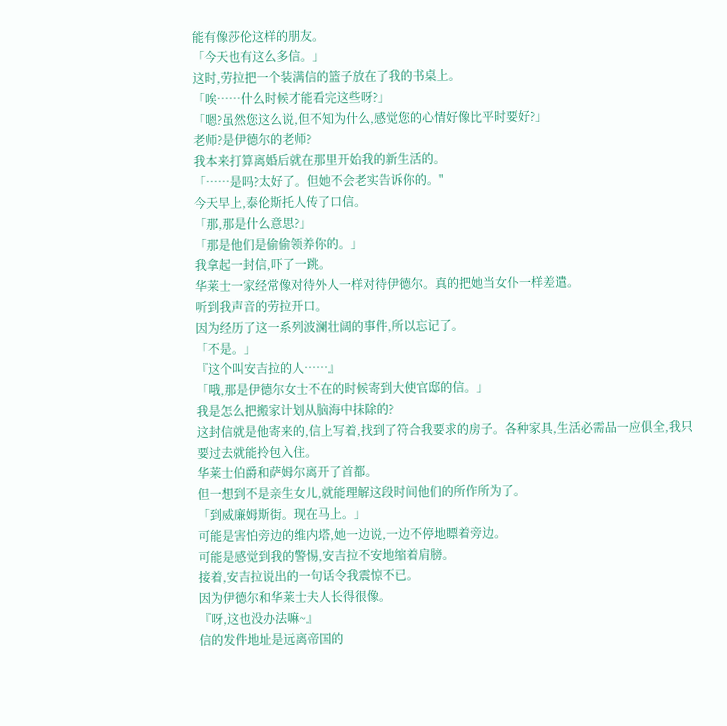能有像莎伦这样的朋友。
「今天也有这么多信。」
这时,劳拉把一个装满信的篮子放在了我的书桌上。
「唉……什么时候才能看完这些呀?」
「嗯?虽然您这么说,但不知为什么,感觉您的心情好像比平时要好?」
老师?是伊德尔的老师?
我本来打算离婚后就在那里开始我的新生活的。
「……是吗?太好了。但她不会老实告诉你的。"
今天早上,泰伦斯托人传了口信。
「那,那是什么意思?」
「那是他们是偷偷领养你的。」
我拿起一封信,吓了一跳。
华莱士一家经常像对待外人一样对待伊德尔。真的把她当女仆一样差遣。
听到我声音的劳拉开口。
因为经历了这一系列波澜壮阔的事件,所以忘记了。
「不是。」
『这个叫安吉拉的人……』
「哦,那是伊德尔女士不在的时候寄到大使官邸的信。」
我是怎么把搬家计划从脑海中抹除的?
这封信就是他寄来的,信上写着,找到了符合我要求的房子。各种家具,生活必需品一应俱全,我只要过去就能拎包入住。
华莱士伯爵和萨姆尔离开了首都。
但一想到不是亲生女儿,就能理解这段时间他们的所作所为了。
「到威廉姆斯街。现在马上。」
可能是害怕旁边的维内塔,她一边说,一边不停地瞟着旁边。
可能是感觉到我的警惕,安吉拉不安地缩着肩膀。
接着,安吉拉说出的一句话令我震惊不已。
因为伊德尔和华莱士夫人长得很像。
『呀,这也没办法嘛~』
信的发件地址是远离帝国的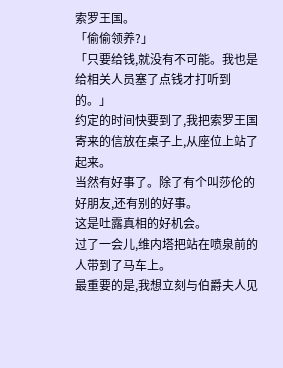索罗王国。
「偷偷领养?」
「只要给钱,就没有不可能。我也是给相关人员塞了点钱才打听到的。」
约定的时间快要到了,我把索罗王国寄来的信放在桌子上,从座位上站了起来。
当然有好事了。除了有个叫莎伦的好朋友,还有别的好事。
这是吐露真相的好机会。
过了一会儿,维内塔把站在喷泉前的人带到了马车上。
最重要的是,我想立刻与伯爵夫人见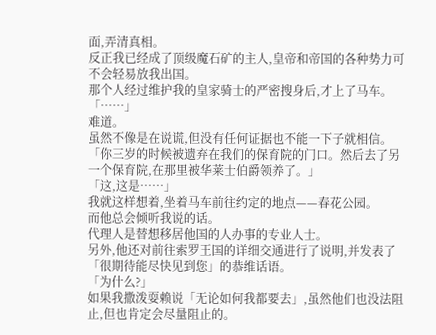面,弄清真相。
反正我已经成了顶级魔石矿的主人,皇帝和帝国的各种势力可不会轻易放我出国。
那个人经过维护我的皇家骑士的严密搜身后,才上了马车。
「……」
难道。
虽然不像是在说谎,但没有任何证据也不能一下子就相信。
「你三岁的时候被遗弃在我们的保育院的门口。然后去了另一个保育院,在那里被华莱士伯爵领养了。」
「这,这是……」
我就这样想着,坐着马车前往约定的地点——春花公园。
而他总会倾听我说的话。
代理人是替想移居他国的人办事的专业人士。
另外,他还对前往索罗王国的详细交通进行了说明,并发表了「很期待能尽快见到您」的恭维话语。
「为什么?」
如果我撒泼耍赖说「无论如何我都要去」,虽然他们也没法阻止,但也肯定会尽量阻止的。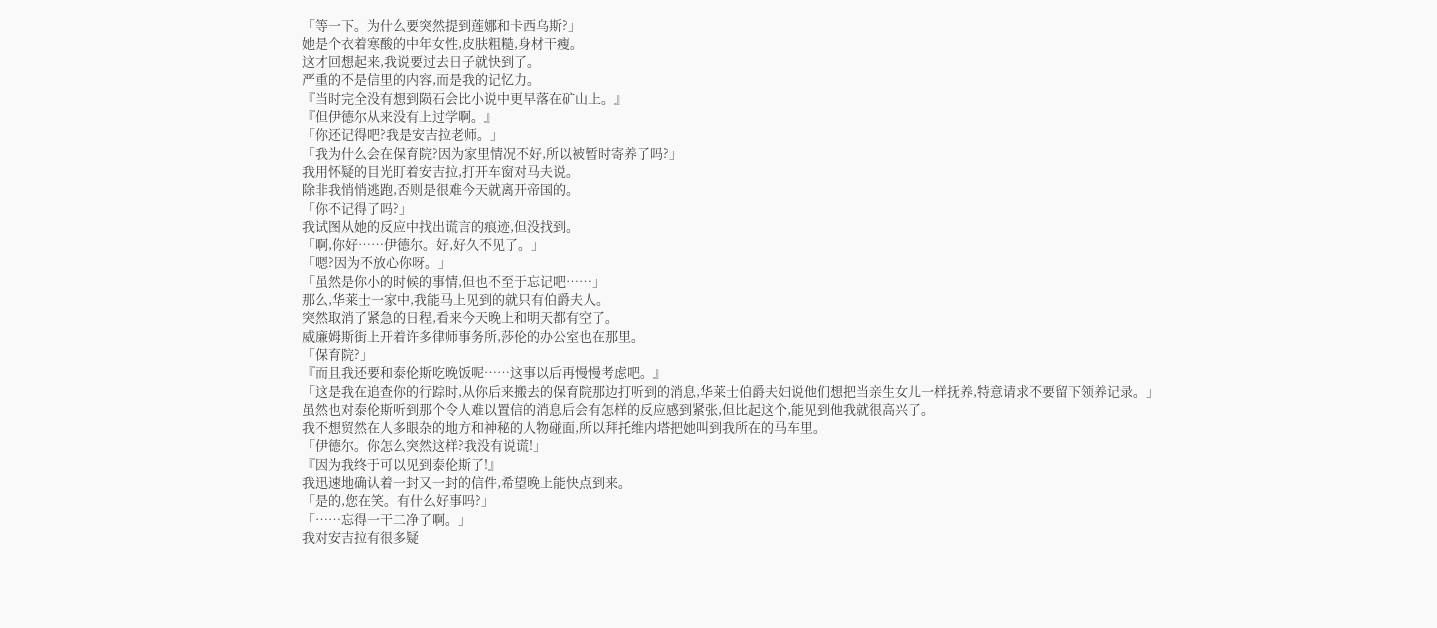「等一下。为什么要突然提到莲娜和卡西乌斯?」
她是个衣着寒酸的中年女性,皮肤粗糙,身材干瘦。
这才回想起来,我说要过去日子就快到了。
严重的不是信里的内容,而是我的记忆力。
『当时完全没有想到陨石会比小说中更早落在矿山上。』
『但伊德尔从来没有上过学啊。』
「你还记得吧?我是安吉拉老师。」
「我为什么会在保育院?因为家里情况不好,所以被暂时寄养了吗?」
我用怀疑的目光盯着安吉拉,打开车窗对马夫说。
除非我悄悄逃跑,否则是很难今天就离开帝国的。
「你不记得了吗?」
我试图从她的反应中找出谎言的痕迹,但没找到。
「啊,你好……伊德尔。好,好久不见了。」
「嗯?因为不放心你呀。」
「虽然是你小的时候的事情,但也不至于忘记吧……」
那么,华莱士一家中,我能马上见到的就只有伯爵夫人。
突然取消了紧急的日程,看来今天晚上和明天都有空了。
威廉姆斯街上开着许多律师事务所,莎伦的办公室也在那里。
「保育院?」
『而且我还要和泰伦斯吃晚饭呢……这事以后再慢慢考虑吧。』
「这是我在追查你的行踪时,从你后来搬去的保育院那边打听到的消息,华莱士伯爵夫妇说他们想把当亲生女儿一样抚养,特意请求不要留下领养记录。」
虽然也对泰伦斯听到那个令人难以置信的消息后会有怎样的反应感到紧张,但比起这个,能见到他我就很高兴了。
我不想贸然在人多眼杂的地方和神秘的人物碰面,所以拜托维内塔把她叫到我所在的马车里。
「伊德尔。你怎么突然这样?我没有说谎!」
『因为我终于可以见到泰伦斯了!』
我迅速地确认着一封又一封的信件,希望晚上能快点到来。
「是的,您在笑。有什么好事吗?」
「……忘得一干二净了啊。」
我对安吉拉有很多疑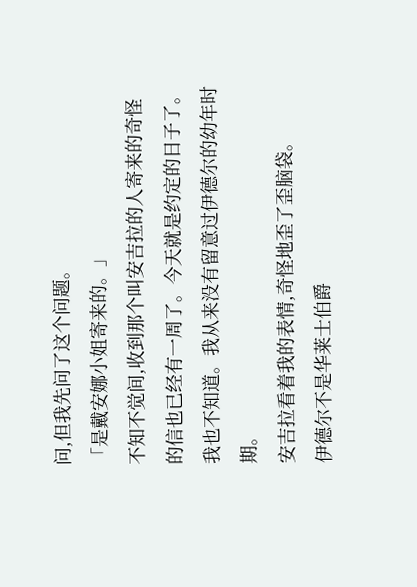问,但我先问了这个问题。
「是戴安娜小姐寄来的。」
不知不觉间,收到那个叫安吉拉的人寄来的奇怪的信也已经有一周了。今天就是约定的日子了。
我也不知道。我从来没有留意过伊德尔的幼年时期。
安吉拉看着我的表情,奇怪地歪了歪脑袋。
伊德尔不是华莱士伯爵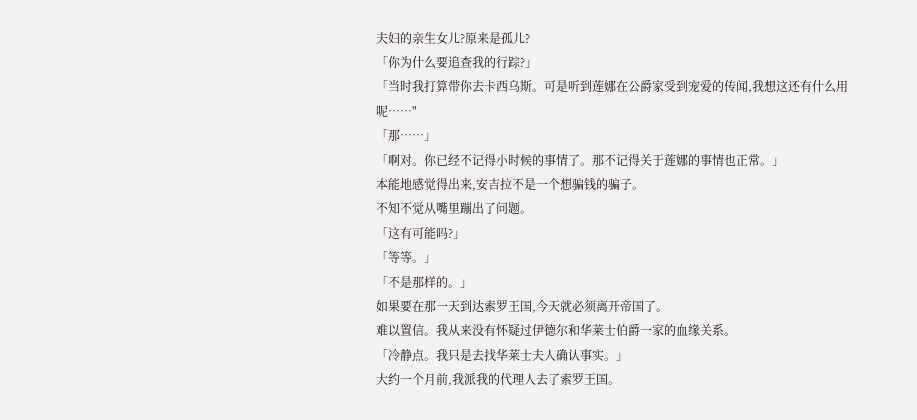夫妇的亲生女儿?原来是孤儿?
「你为什么要追查我的行踪?」
「当时我打算带你去卡西乌斯。可是听到莲娜在公爵家受到宠爱的传闻,我想这还有什么用呢……"
「那……」
「啊对。你已经不记得小时候的事情了。那不记得关于莲娜的事情也正常。」
本能地感觉得出来,安吉拉不是一个想骗钱的骗子。
不知不觉从嘴里蹦出了问题。
「这有可能吗?」
「等等。」
「不是那样的。」
如果要在那一天到达索罗王国,今天就必须离开帝国了。
难以置信。我从来没有怀疑过伊德尔和华莱士伯爵一家的血缘关系。
「冷静点。我只是去找华莱士夫人确认事实。」
大约一个月前,我派我的代理人去了索罗王国。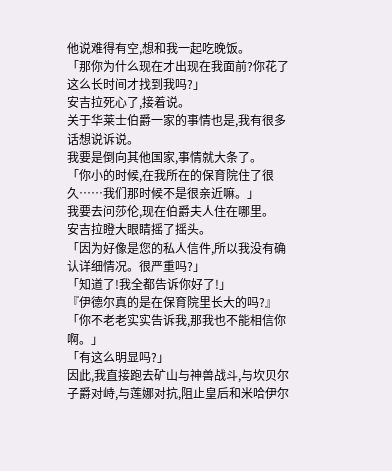他说难得有空,想和我一起吃晚饭。
「那你为什么现在才出现在我面前?你花了这么长时间才找到我吗?」
安吉拉死心了,接着说。
关于华莱士伯爵一家的事情也是,我有很多话想说诉说。
我要是倒向其他国家,事情就大条了。
「你小的时候,在我所在的保育院住了很久……我们那时候不是很亲近嘛。」
我要去问莎伦,现在伯爵夫人住在哪里。
安吉拉瞪大眼睛摇了摇头。
「因为好像是您的私人信件,所以我没有确认详细情况。很严重吗?」
「知道了!我全都告诉你好了!」
『伊德尔真的是在保育院里长大的吗?』
「你不老老实实告诉我,那我也不能相信你啊。」
「有这么明显吗?」
因此,我直接跑去矿山与神兽战斗,与坎贝尔子爵对峙,与莲娜对抗,阻止皇后和米哈伊尔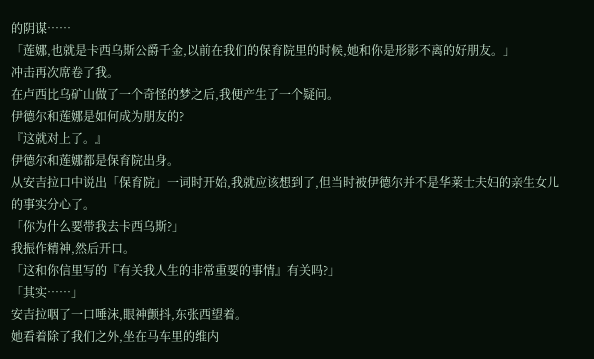的阴谋……
「莲娜,也就是卡西乌斯公爵千金,以前在我们的保育院里的时候,她和你是形影不离的好朋友。」
冲击再次席卷了我。
在卢西比乌矿山做了一个奇怪的梦之后,我便产生了一个疑问。
伊德尔和莲娜是如何成为朋友的?
『这就对上了。』
伊德尔和莲娜都是保育院出身。
从安吉拉口中说出「保育院」一词时开始,我就应该想到了,但当时被伊德尔并不是华莱士夫妇的亲生女儿的事实分心了。
「你为什么要带我去卡西乌斯?」
我振作精神,然后开口。
「这和你信里写的『有关我人生的非常重要的事情』有关吗?」
「其实……」
安吉拉咽了一口唾沫,眼神颤抖,东张西望着。
她看着除了我们之外,坐在马车里的维内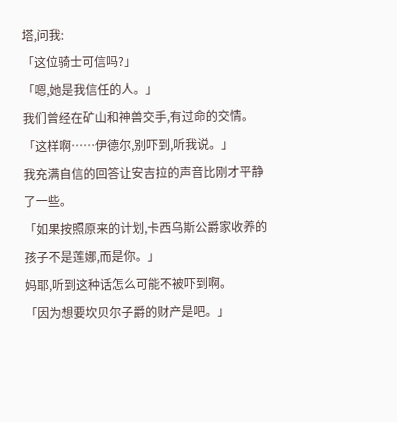塔,问我:
「这位骑士可信吗?」
「嗯,她是我信任的人。」
我们曾经在矿山和神兽交手,有过命的交情。
「这样啊……伊德尔,别吓到,听我说。」
我充满自信的回答让安吉拉的声音比刚才平静了一些。
「如果按照原来的计划,卡西乌斯公爵家收养的孩子不是莲娜,而是你。」
妈耶,听到这种话怎么可能不被吓到啊。
「因为想要坎贝尔子爵的财产是吧。」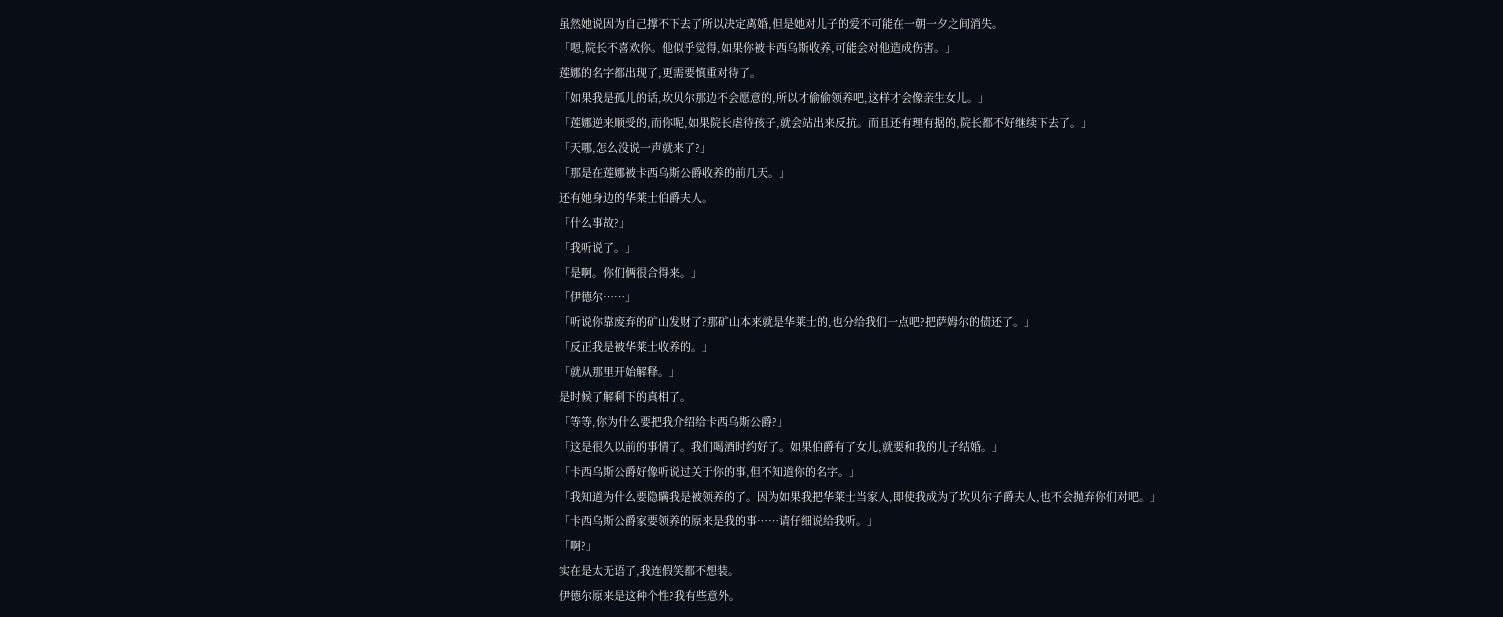虽然她说因为自己撑不下去了所以决定离婚,但是她对儿子的爱不可能在一朝一夕之间消失。
「嗯,院长不喜欢你。他似乎觉得,如果你被卡西乌斯收养,可能会对他造成伤害。」
莲娜的名字都出现了,更需要慎重对待了。
「如果我是孤儿的话,坎贝尔那边不会愿意的,所以才偷偷领养吧,这样才会像亲生女儿。」
「莲娜逆来顺受的,而你呢,如果院长虐待孩子,就会站出来反抗。而且还有理有据的,院长都不好继续下去了。」
「天哪,怎么没说一声就来了?」
「那是在莲娜被卡西乌斯公爵收养的前几天。」
还有她身边的华莱士伯爵夫人。
「什么事故?」
「我听说了。」
「是啊。你们俩很合得来。」
「伊德尔……」
「听说你靠废弃的矿山发财了?那矿山本来就是华莱士的,也分给我们一点吧?把萨姆尔的债还了。」
「反正我是被华莱士收养的。」
「就从那里开始解释。」
是时候了解剩下的真相了。
「等等,你为什么要把我介绍给卡西乌斯公爵?」
「这是很久以前的事情了。我们喝酒时约好了。如果伯爵有了女儿,就要和我的儿子结婚。」
「卡西乌斯公爵好像听说过关于你的事,但不知道你的名字。」
「我知道为什么要隐瞒我是被领养的了。因为如果我把华莱士当家人,即使我成为了坎贝尔子爵夫人,也不会抛弃你们对吧。」
「卡西乌斯公爵家要领养的原来是我的事……请仔细说给我听。」
「啊?」
实在是太无语了,我连假笑都不想装。
伊德尔原来是这种个性?我有些意外。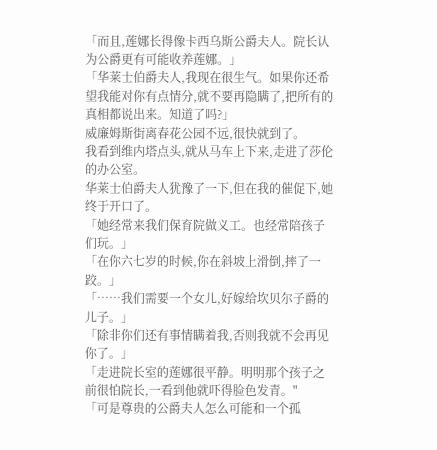「而且,莲娜长得像卡西乌斯公爵夫人。院长认为公爵更有可能收养莲娜。」
「华莱士伯爵夫人,我现在很生气。如果你还希望我能对你有点情分,就不要再隐瞒了,把所有的真相都说出来。知道了吗?」
威廉姆斯街离春花公园不远,很快就到了。
我看到维内塔点头,就从马车上下来,走进了莎伦的办公室。
华莱士伯爵夫人犹豫了一下,但在我的催促下,她终于开口了。
「她经常来我们保育院做义工。也经常陪孩子们玩。」
「在你六七岁的时候,你在斜坡上滑倒,摔了一跤。」
「……我们需要一个女儿,好嫁给坎贝尔子爵的儿子。」
「除非你们还有事情瞒着我,否则我就不会再见你了。」
「走进院长室的莲娜很平静。明明那个孩子之前很怕院长,一看到他就吓得脸色发青。"
「可是尊贵的公爵夫人怎么可能和一个孤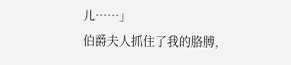儿……」
伯爵夫人抓住了我的胳膊,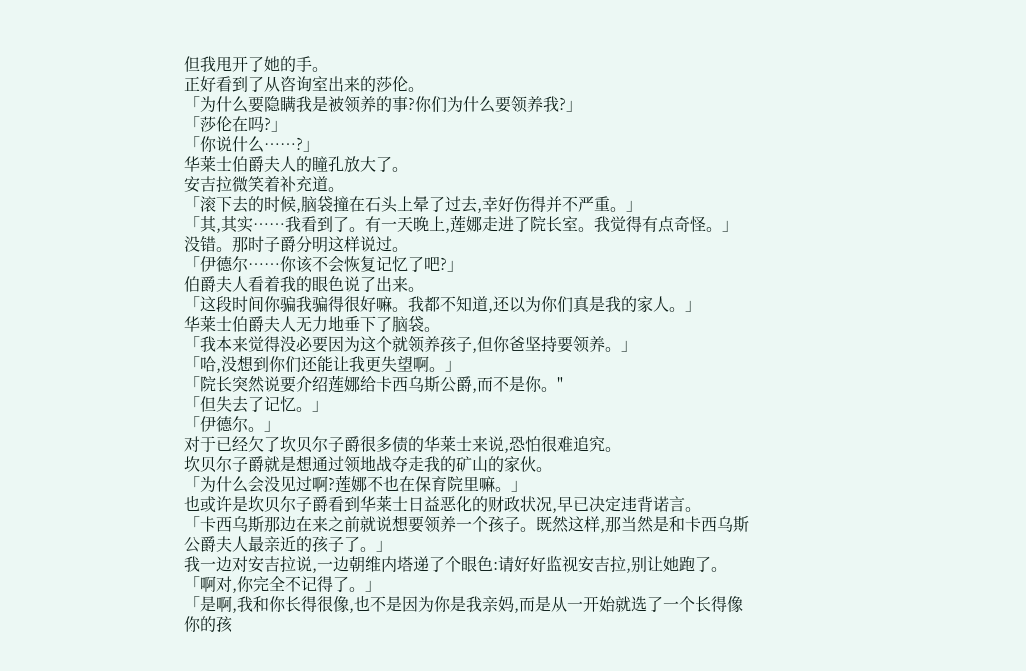但我甩开了她的手。
正好看到了从咨询室出来的莎伦。
「为什么要隐瞒我是被领养的事?你们为什么要领养我?」
「莎伦在吗?」
「你说什么……?」
华莱士伯爵夫人的瞳孔放大了。
安吉拉微笑着补充道。
「滚下去的时候,脑袋撞在石头上晕了过去,幸好伤得并不严重。」
「其,其实……我看到了。有一天晚上,莲娜走进了院长室。我觉得有点奇怪。」
没错。那时子爵分明这样说过。
「伊德尔……你该不会恢复记忆了吧?」
伯爵夫人看着我的眼色说了出来。
「这段时间你骗我骗得很好嘛。我都不知道,还以为你们真是我的家人。」
华莱士伯爵夫人无力地垂下了脑袋。
「我本来觉得没必要因为这个就领养孩子,但你爸坚持要领养。」
「哈,没想到你们还能让我更失望啊。」
「院长突然说要介绍莲娜给卡西乌斯公爵,而不是你。"
「但失去了记忆。」
「伊德尔。」
对于已经欠了坎贝尔子爵很多债的华莱士来说,恐怕很难追究。
坎贝尔子爵就是想通过领地战夺走我的矿山的家伙。
「为什么会没见过啊?莲娜不也在保育院里嘛。」
也或许是坎贝尔子爵看到华莱士日益恶化的财政状况,早已决定违背诺言。
「卡西乌斯那边在来之前就说想要领养一个孩子。既然这样,那当然是和卡西乌斯公爵夫人最亲近的孩子了。」
我一边对安吉拉说,一边朝维内塔递了个眼色:请好好监视安吉拉,别让她跑了。
「啊对,你完全不记得了。」
「是啊,我和你长得很像,也不是因为你是我亲妈,而是从一开始就选了一个长得像你的孩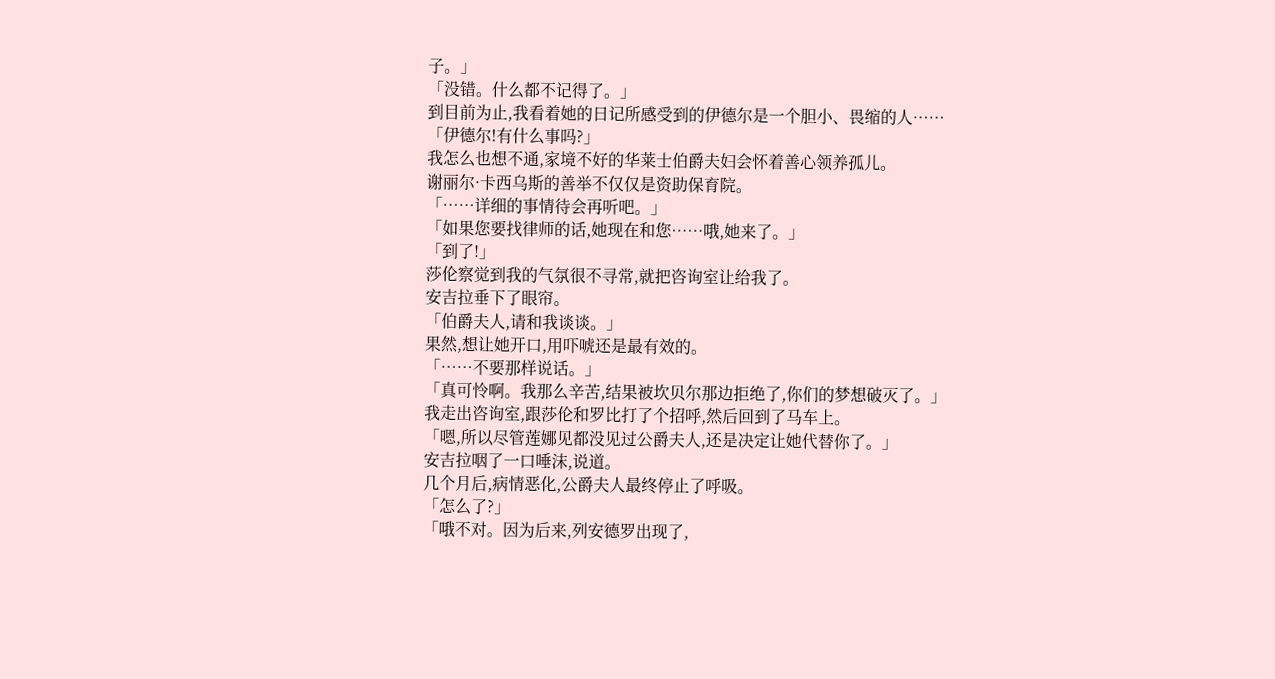子。」
「没错。什么都不记得了。」
到目前为止,我看着她的日记所感受到的伊德尔是一个胆小、畏缩的人……
「伊德尔!有什么事吗?」
我怎么也想不通,家境不好的华莱士伯爵夫妇会怀着善心领养孤儿。
谢丽尔·卡西乌斯的善举不仅仅是资助保育院。
「……详细的事情待会再听吧。」
「如果您要找律师的话,她现在和您……哦,她来了。」
「到了!」
莎伦察觉到我的气氛很不寻常,就把咨询室让给我了。
安吉拉垂下了眼帘。
「伯爵夫人,请和我谈谈。」
果然,想让她开口,用吓唬还是最有效的。
「……不要那样说话。」
「真可怜啊。我那么辛苦,结果被坎贝尔那边拒绝了,你们的梦想破灭了。」
我走出咨询室,跟莎伦和罗比打了个招呼,然后回到了马车上。
「嗯,所以尽管莲娜见都没见过公爵夫人,还是决定让她代替你了。」
安吉拉咽了一口唾沫,说道。
几个月后,病情恶化,公爵夫人最终停止了呼吸。
「怎么了?」
「哦不对。因为后来,列安德罗出现了,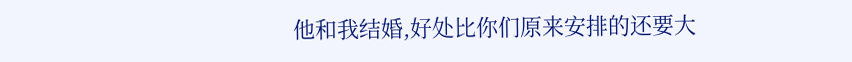他和我结婚,好处比你们原来安排的还要大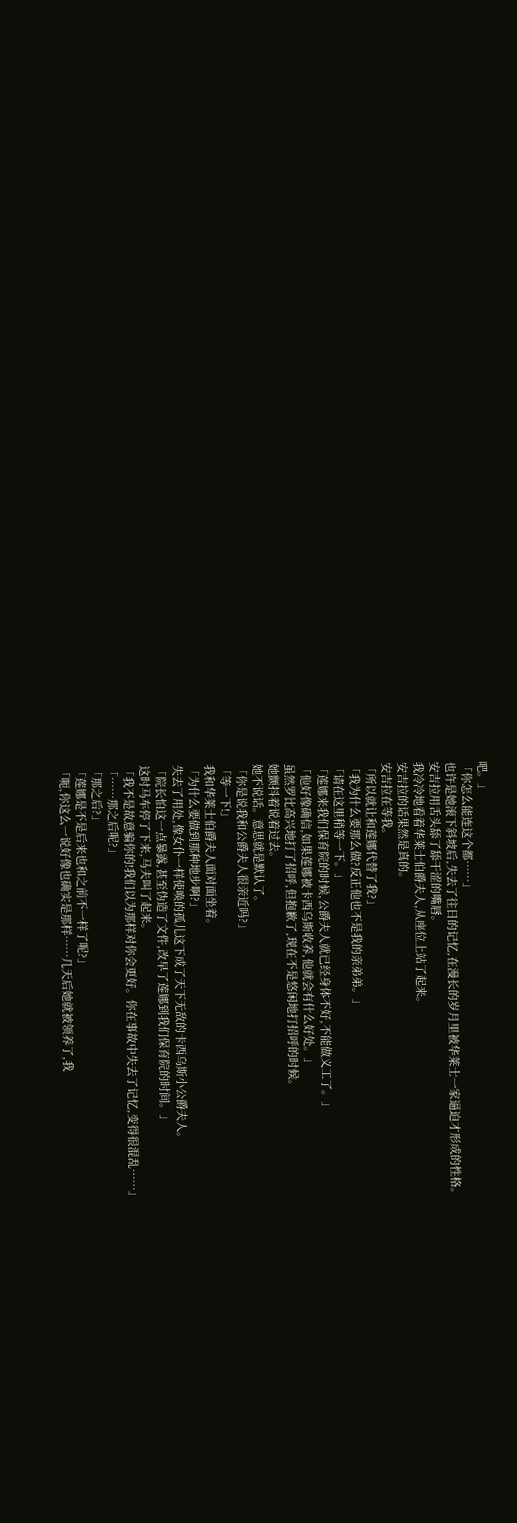吧。」
「你怎么能连这个都……」
也许是她滚下斜坡后,失去了往日的记忆,在漫长的岁月里被华莱士一家逼迫才形成的性格。
安吉拉用舌头舔了舔干涩的嘴唇。
我冷冷地看着华莱士伯爵夫人,从座位上站了起来。
安吉拉的话果然是真的。
安吉拉在等我。
「所以就让和莲娜代替了我?」
「我为什么要那么做?反正他也不是我的亲弟弟。」
「请在这里稍等一下。」
「莲娜来我们保育院的时候,公爵夫人就已经身体不好,不能做义工了。」
「他好像确信,如果莲娜被卡西乌斯收养,他就会有什么好处。」
虽然罗比高兴地打了招呼,但抱歉了,现在不是悠闲地打招呼的时候。
她颤抖着说着过去。
她不说话。意思就是默认了。
「你是说我和公爵夫人很亲近吗?」
「等一下!」
我和华莱士伯爵夫人面对面坐着。
「为什么要做到那种地步啊?」
失去了用处,像女仆一样使唤的孤儿这下成了天下无敌的卡西乌斯小公爵夫人。
「院长怕这一点暴露,甚至伪造了文件,改早了莲娜到我们保育院的时间。」
这时马车停了下来,马夫叫了起来。
「我不是故意骗你的!我们以为那样对你会更好。你在事故中失去了记忆,变得很混乱……」
「……那之后呢?」
「那之后?」
「莲娜是不是后来也和之前不一样了呢?」
「呃,你这么一说好像也确实是那样……几天后她就被领养了,我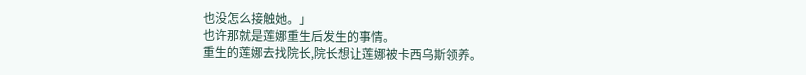也没怎么接触她。」
也许那就是莲娜重生后发生的事情。
重生的莲娜去找院长,院长想让莲娜被卡西乌斯领养。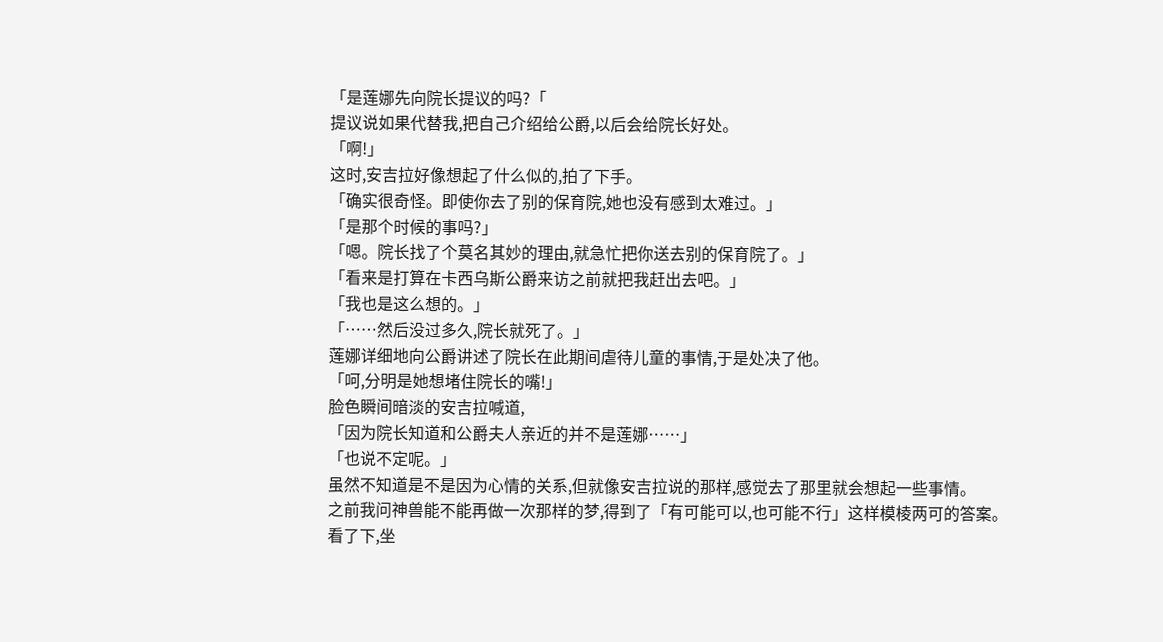「是莲娜先向院长提议的吗?「
提议说如果代替我,把自己介绍给公爵,以后会给院长好处。
「啊!」
这时,安吉拉好像想起了什么似的,拍了下手。
「确实很奇怪。即使你去了别的保育院,她也没有感到太难过。」
「是那个时候的事吗?」
「嗯。院长找了个莫名其妙的理由,就急忙把你送去别的保育院了。」
「看来是打算在卡西乌斯公爵来访之前就把我赶出去吧。」
「我也是这么想的。」
「……然后没过多久,院长就死了。」
莲娜详细地向公爵讲述了院长在此期间虐待儿童的事情,于是处决了他。
「呵,分明是她想堵住院长的嘴!」
脸色瞬间暗淡的安吉拉喊道,
「因为院长知道和公爵夫人亲近的并不是莲娜……」
「也说不定呢。」
虽然不知道是不是因为心情的关系,但就像安吉拉说的那样,感觉去了那里就会想起一些事情。
之前我问神兽能不能再做一次那样的梦,得到了「有可能可以,也可能不行」这样模棱两可的答案。
看了下,坐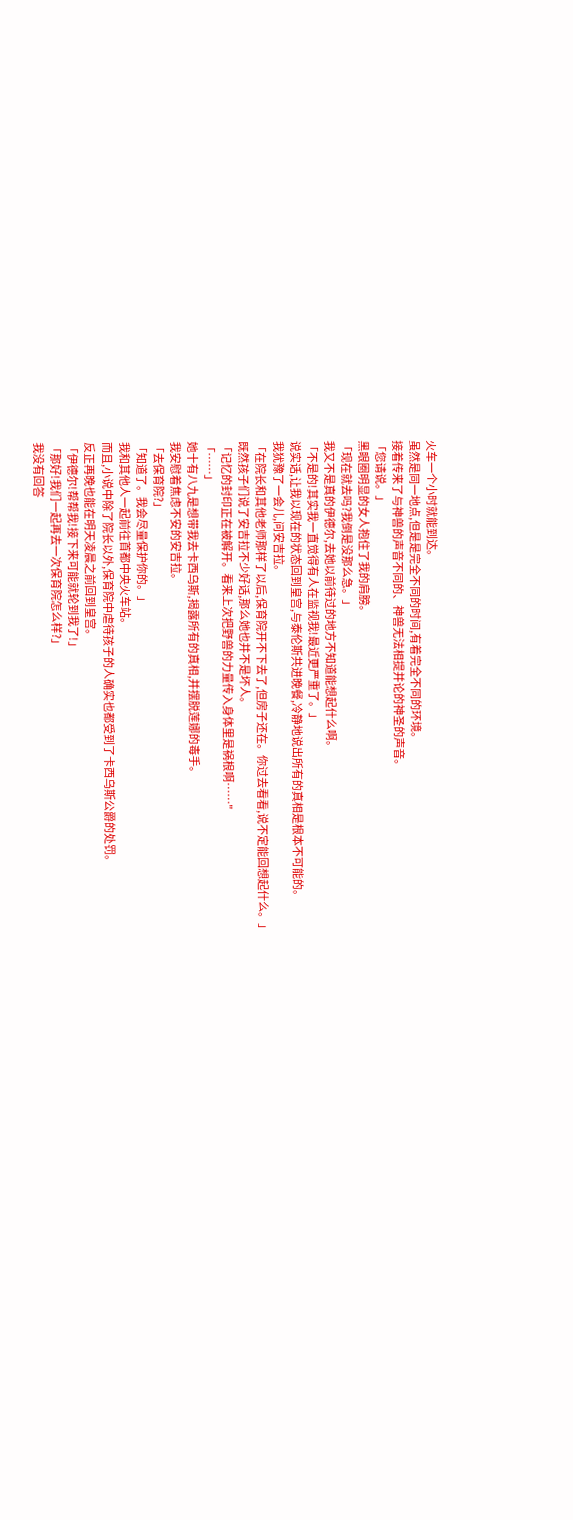火车一个小时就能到达。
虽然是同一地点,但是是完全不同的时间,有着完全不同的环境。
接着传来了与神兽的声音不同的、神兽无法相提并论的神圣的声音。
「您请说。」
黑眼圈明显的女人抱住了我的肩膀。
「现在就去吗?我倒是没那么急。」
我又不是真的伊德尔,去她以前待过的地方不知道能想起什么啊。
「不是的!其实我一直觉得有人在监视我!最近更严重了。」
说实话,让我以现在的状态回到皇宫,与泰伦斯共进晚餐,冷静地说出所有的真相是根本不可能的。
我犹豫了一会儿,问安吉拉。
「在院长和其他老师那样了以后,保育院开不下去了,但房子还在。你过去看看,说不定能回想起什么。」
既然孩子们说了安吉拉不少好话,那么她也并不是坏人。
「记忆的封印正在被解开。看来上次把野兽的力量传入身体里是祸根啊……"
「……」
她十有八九是想带我去卡西乌斯,揭露所有的真相,并摆脱莲娜的毒手。
我安慰着焦虑不安的安吉拉。
「去保育院?」
「知道了。我会尽量保护你的。」
我和其他人一起前往首都中央火车站。
而且,小说中除了院长以外,保育院中虐待孩子的人确实也都受到了卡西乌斯公爵的处罚。
反正再晚也能在明天凌晨之前回到皇宫。
「伊德尔!帮帮我!接下来可能就轮到我了!」
「那好!我们一起再去一次保育院怎么样?」
我没有回答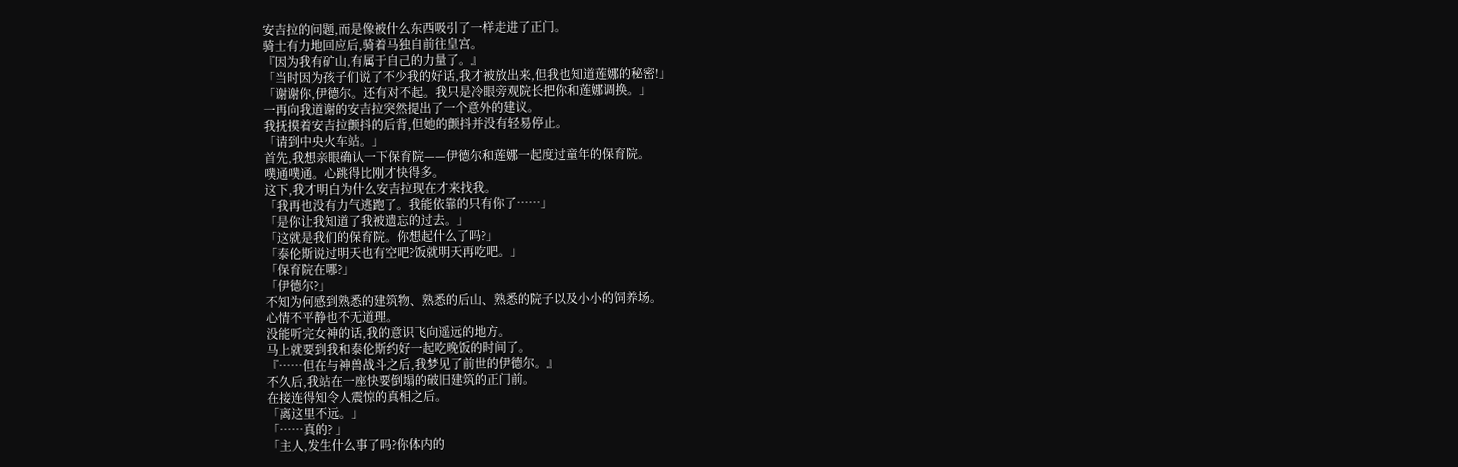安吉拉的问题,而是像被什么东西吸引了一样走进了正门。
骑士有力地回应后,骑着马独自前往皇宫。
『因为我有矿山,有属于自己的力量了。』
「当时因为孩子们说了不少我的好话,我才被放出来,但我也知道莲娜的秘密!」
「谢谢你,伊德尔。还有对不起。我只是冷眼旁观院长把你和莲娜调换。」
一再向我道谢的安吉拉突然提出了一个意外的建议。
我抚摸着安吉拉颤抖的后背,但她的颤抖并没有轻易停止。
「请到中央火车站。」
首先,我想亲眼确认一下保育院——伊德尔和莲娜一起度过童年的保育院。
噗通噗通。心跳得比刚才快得多。
这下,我才明白为什么安吉拉现在才来找我。
「我再也没有力气逃跑了。我能依靠的只有你了……」
「是你让我知道了我被遗忘的过去。」
「这就是我们的保育院。你想起什么了吗?」
「泰伦斯说过明天也有空吧?饭就明天再吃吧。」
「保育院在哪?」
「伊德尔?」
不知为何感到熟悉的建筑物、熟悉的后山、熟悉的院子以及小小的饲养场。
心情不平静也不无道理。
没能听完女神的话,我的意识飞向遥远的地方。
马上就要到我和泰伦斯约好一起吃晚饭的时间了。
『……但在与神兽战斗之后,我梦见了前世的伊德尔。』
不久后,我站在一座快要倒塌的破旧建筑的正门前。
在接连得知令人震惊的真相之后。
「离这里不远。」
「……真的? 」
「主人,发生什么事了吗?你体内的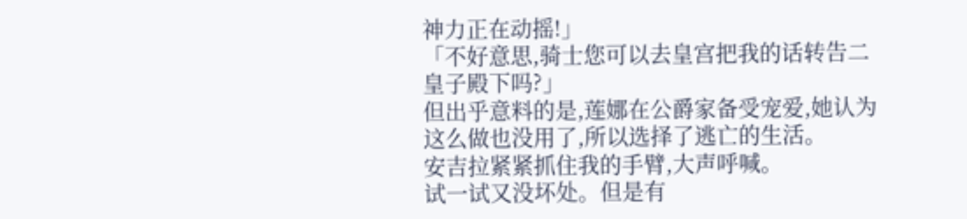神力正在动摇!」
「不好意思,骑士您可以去皇宫把我的话转告二皇子殿下吗?」
但出乎意料的是,莲娜在公爵家备受宠爱,她认为这么做也没用了,所以选择了逃亡的生活。
安吉拉紧紧抓住我的手臂,大声呼喊。
试一试又没坏处。但是有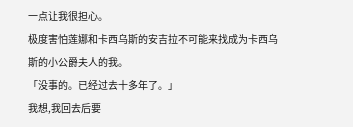一点让我很担心。
极度害怕莲娜和卡西乌斯的安吉拉不可能来找成为卡西乌斯的小公爵夫人的我。
「没事的。已经过去十多年了。」
我想,我回去后要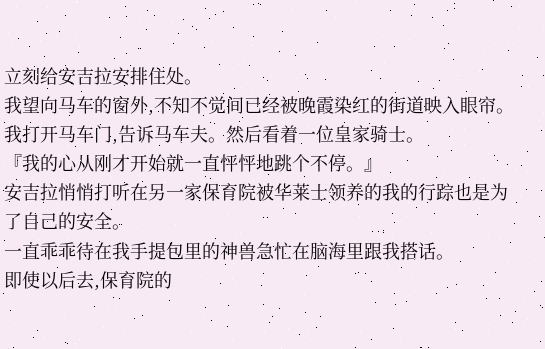立刻给安吉拉安排住处。
我望向马车的窗外,不知不觉间已经被晚霞染红的街道映入眼帘。
我打开马车门,告诉马车夫。然后看着一位皇家骑士。
『我的心从刚才开始就一直怦怦地跳个不停。』
安吉拉悄悄打听在另一家保育院被华莱士领养的我的行踪也是为了自己的安全。
一直乖乖待在我手提包里的神兽急忙在脑海里跟我搭话。
即使以后去,保育院的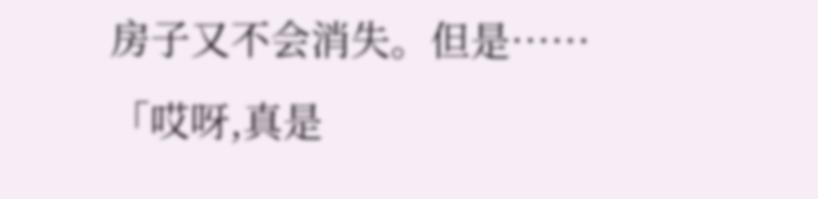房子又不会消失。但是……
「哎呀,真是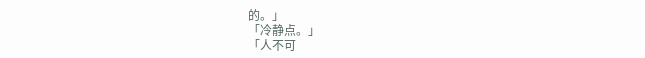的。」
「冷静点。」
「人不可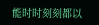能时时刻刻都以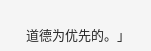道德为优先的。」